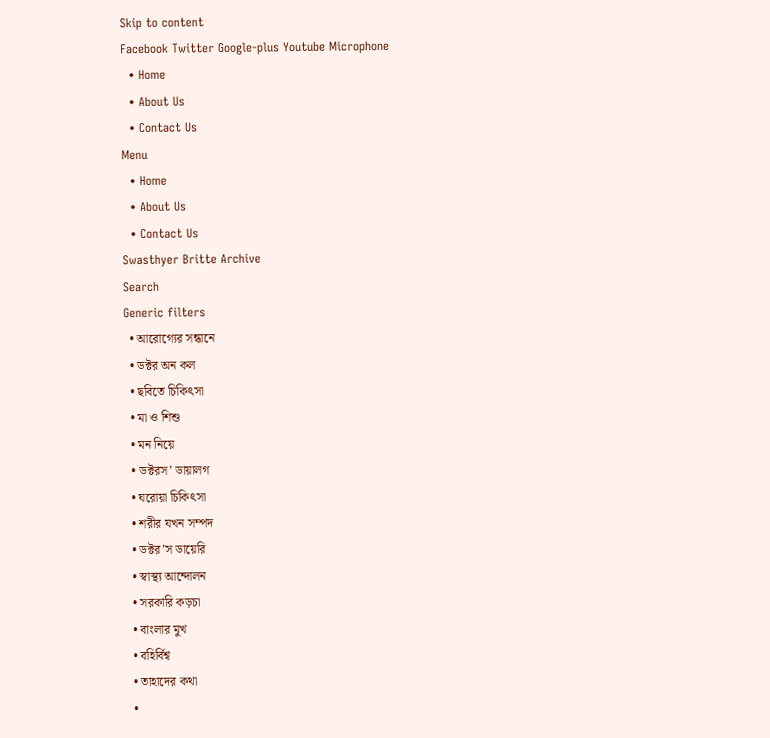Skip to content
Facebook Twitter Google-plus Youtube Microphone
  • Home
  • About Us
  • Contact Us
Menu
  • Home
  • About Us
  • Contact Us
Swasthyer Britte Archive
Search
Generic filters
  • আরোগ্যের সন্ধানে
  • ডক্টর অন কল
  • ছবিতে চিকিৎসা
  • মা ও শিশু
  • মন নিয়ে
  • ডক্টরস’ ডায়ালগ
  • ঘরোয়া চিকিৎসা
  • শরীর যখন সম্পদ
  • ডক্টর’স ডায়েরি
  • স্বাস্থ্য আন্দোলন
  • সরকারি কড়চা
  • বাংলার মুখ
  • বহির্বিশ্ব
  • তাহাদের কথা
  •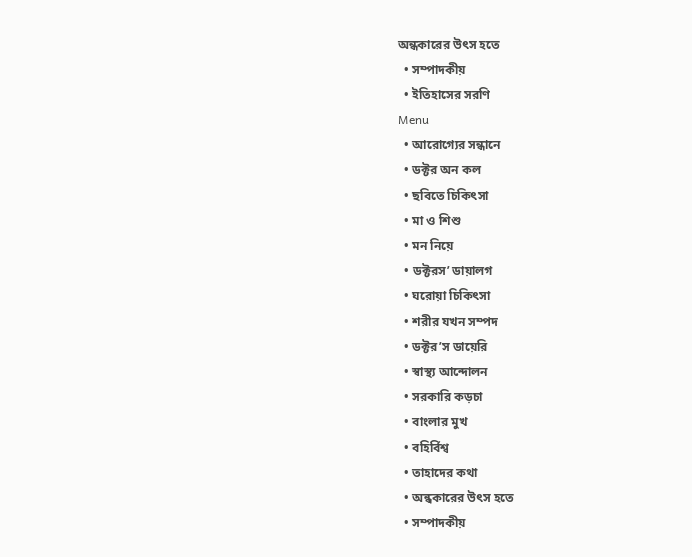অন্ধকারের উৎস হতে
  • সম্পাদকীয়
  • ইতিহাসের সরণি
Menu
  • আরোগ্যের সন্ধানে
  • ডক্টর অন কল
  • ছবিতে চিকিৎসা
  • মা ও শিশু
  • মন নিয়ে
  • ডক্টরস’ ডায়ালগ
  • ঘরোয়া চিকিৎসা
  • শরীর যখন সম্পদ
  • ডক্টর’স ডায়েরি
  • স্বাস্থ্য আন্দোলন
  • সরকারি কড়চা
  • বাংলার মুখ
  • বহির্বিশ্ব
  • তাহাদের কথা
  • অন্ধকারের উৎস হতে
  • সম্পাদকীয়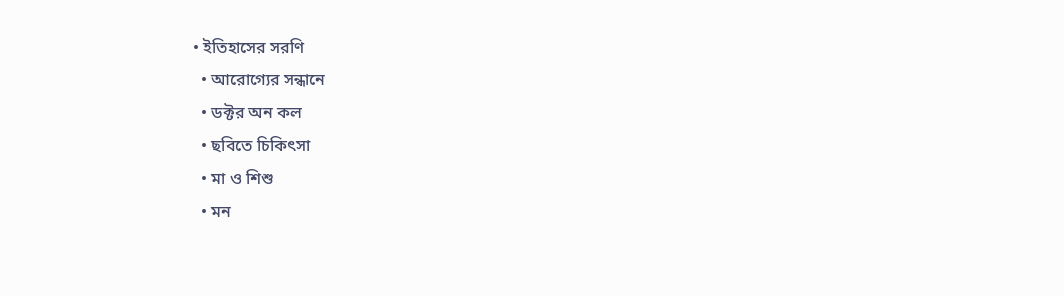• ইতিহাসের সরণি
  • আরোগ্যের সন্ধানে
  • ডক্টর অন কল
  • ছবিতে চিকিৎসা
  • মা ও শিশু
  • মন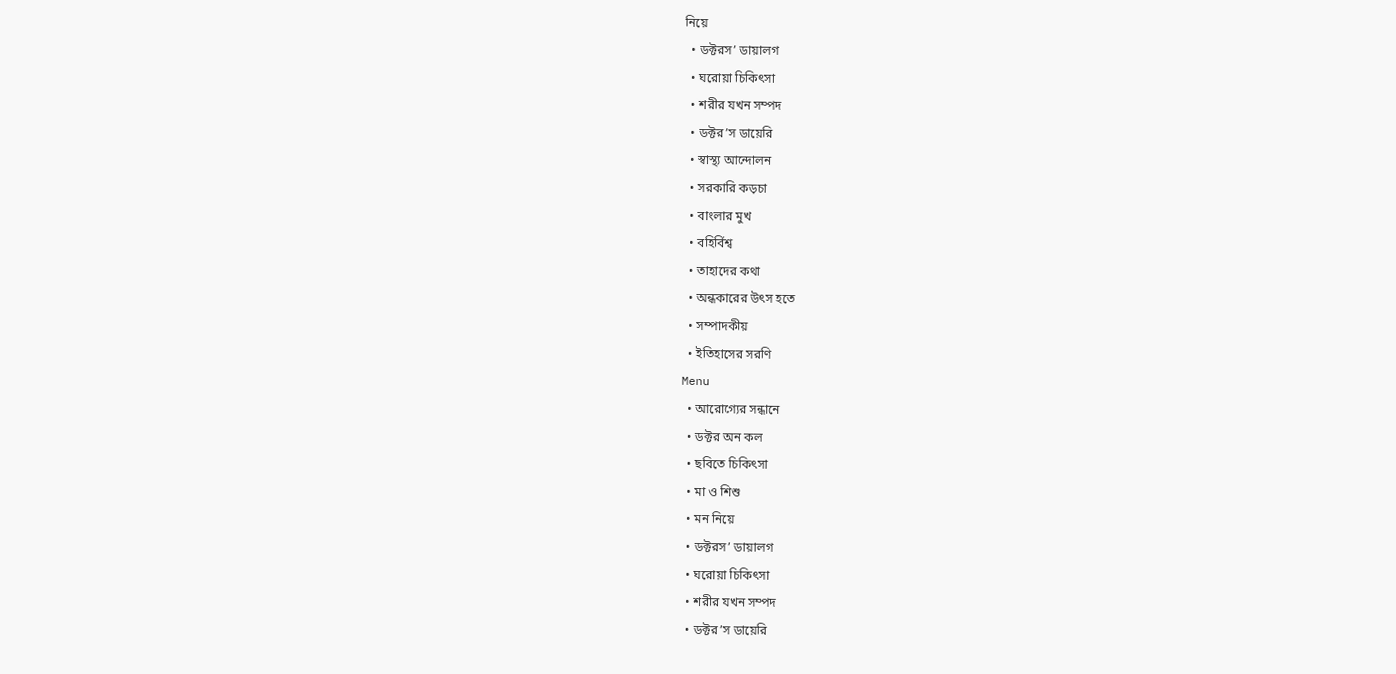নিয়ে
  • ডক্টরস’ ডায়ালগ
  • ঘরোয়া চিকিৎসা
  • শরীর যখন সম্পদ
  • ডক্টর’স ডায়েরি
  • স্বাস্থ্য আন্দোলন
  • সরকারি কড়চা
  • বাংলার মুখ
  • বহির্বিশ্ব
  • তাহাদের কথা
  • অন্ধকারের উৎস হতে
  • সম্পাদকীয়
  • ইতিহাসের সরণি
Menu
  • আরোগ্যের সন্ধানে
  • ডক্টর অন কল
  • ছবিতে চিকিৎসা
  • মা ও শিশু
  • মন নিয়ে
  • ডক্টরস’ ডায়ালগ
  • ঘরোয়া চিকিৎসা
  • শরীর যখন সম্পদ
  • ডক্টর’স ডায়েরি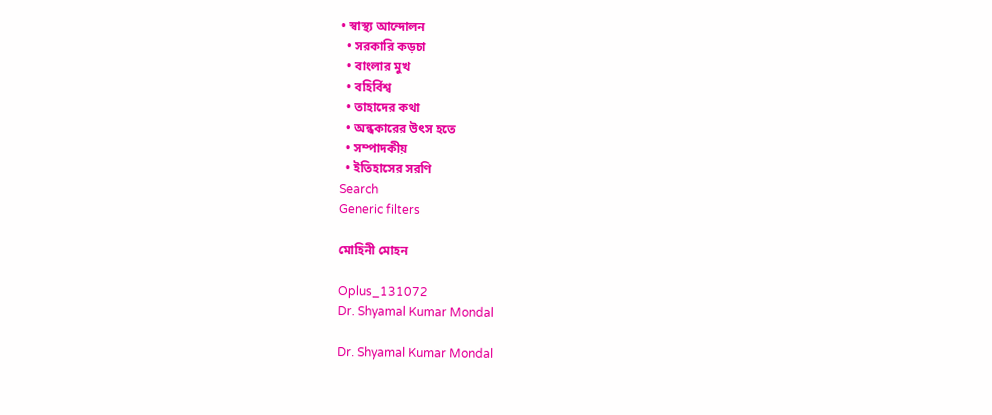• স্বাস্থ্য আন্দোলন
  • সরকারি কড়চা
  • বাংলার মুখ
  • বহির্বিশ্ব
  • তাহাদের কথা
  • অন্ধকারের উৎস হতে
  • সম্পাদকীয়
  • ইতিহাসের সরণি
Search
Generic filters

মোহিনী মোহন

Oplus_131072
Dr. Shyamal Kumar Mondal

Dr. Shyamal Kumar Mondal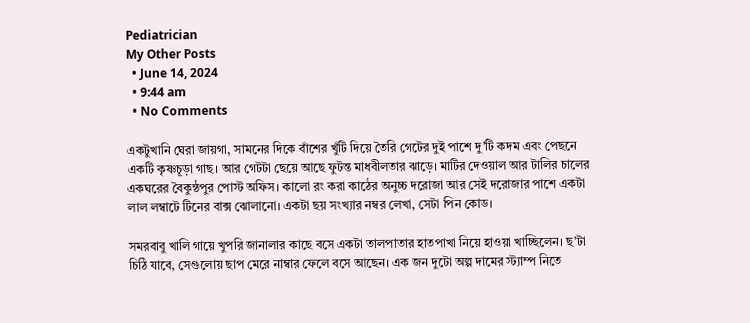Pediatrician
My Other Posts
  • June 14, 2024
  • 9:44 am
  • No Comments

একটুখানি ঘেরা জায়গা, সামনের দিকে বাঁশের খুঁটি দিয়ে তৈরি গেটের দুই পাশে দু’টি কদম এবং পেছনে একটি কৃষ্ণচূড়া গাছ। আর গেটটা ছেয়ে আছে ফুটন্ত মাধবীলতার ঝাড়ে। মাটির দেওয়াল আর টালির চালের একঘরের বৈকুন্ঠপুর পোস্ট অফিস। কালো রং করা কাঠের অনুচ্চ দরোজা আর সেই দরোজার পাশে একটা লাল লম্বাটে টিনের বাক্স ঝোলানো। একটা ছয় সংখ্যার নম্বর লেখা, সেটা পিন কোড।

সমরবাবু খালি গায়ে খুপরি জানালার কাছে বসে একটা তালপাতার হাতপাখা নিয়ে হাওয়া খাচ্ছিলেন। ছ’টা চিঠি যাবে, সেগুলোয় ছাপ মেরে নাম্বার ফেলে বসে আছেন। এক জন দুটো অল্প দামের স্ট্যাম্প নিতে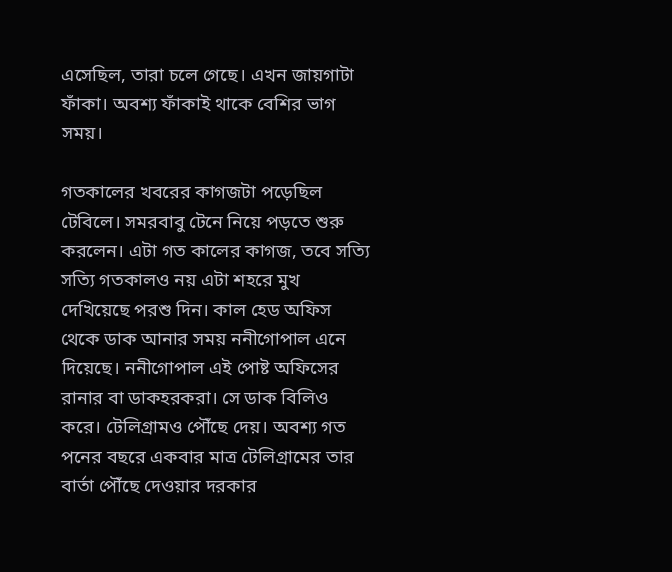এসেছিল, তারা চলে গেছে। এখন জায়গাটা ফাঁকা। অবশ্য ফাঁকাই থাকে বেশির ভাগ সময়।

গতকালের খবরের কাগজটা পড়েছিল টেবিলে। সমরবাবু টেনে নিয়ে পড়তে শুরু করলেন। এটা গত কালের কাগজ, তবে সত্যি সত্যি গতকালও নয় এটা শহরে মুখ দেখিয়েছে পরশু দিন। কাল হেড অফিস থেকে ডাক আনার সময় ননীগোপাল এনে দিয়েছে। ননীগোপাল এই পোষ্ট অফিসের রানার বা ডাকহরকরা। সে ডাক বিলিও করে। টেলিগ্রামও পৌঁছে দেয়। অবশ্য গত পনের বছরে একবার মাত্র টেলিগ্রামের তার বার্তা পৌঁছে দেওয়ার দরকার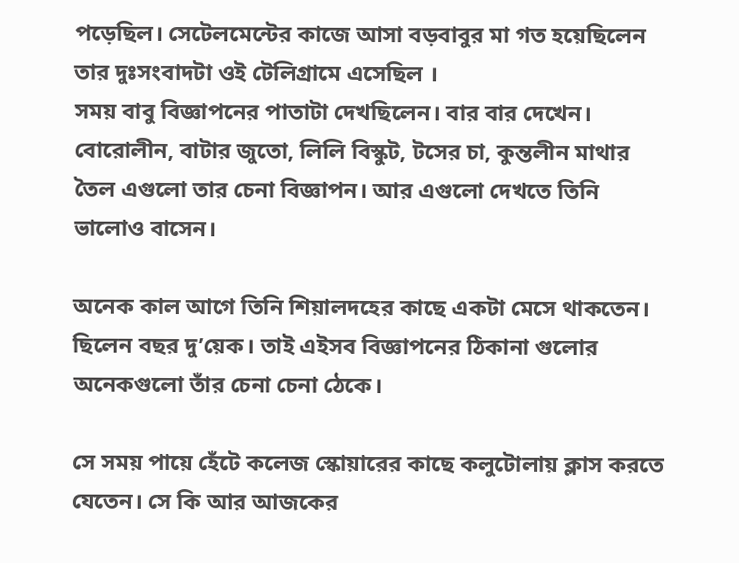পড়েছিল। সেটেলমেন্টের কাজে আসা বড়বাবুর মা গত হয়েছিলেন তার দুঃসংবাদটা ওই টেলিগ্রামে এসেছিল ।
সময় বাবু বিজ্ঞাপনের পাতাটা দেখছিলেন। বার বার দেখেন। বোরোলীন, বাটার জুতো, লিলি বিস্কুট, টসের চা, কুন্তলীন মাথার তৈল এগুলো তার চেনা বিজ্ঞাপন। আর এগুলো দেখতে তিনি ভালোও বাসেন।

অনেক কাল আগে তিনি শিয়ালদহের কাছে একটা মেসে থাকতেন। ছিলেন বছর দু’য়েক। তাই এইসব বিজ্ঞাপনের ঠিকানা গুলোর অনেকগুলো তাঁর চেনা চেনা ঠেকে।

সে সময় পায়ে হেঁটে কলেজ স্কোয়ারের কাছে কলুটোলায় ক্লাস করতে যেতেন। সে কি আর আজকের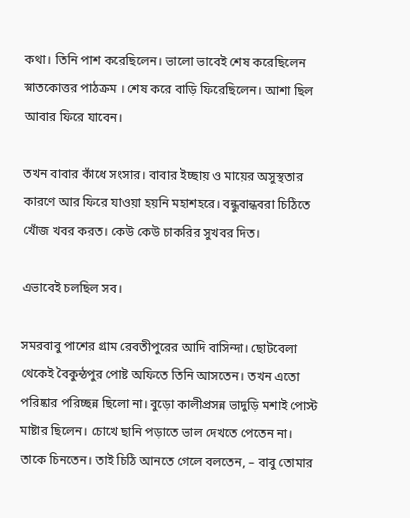কথা। তিনি পাশ করেছিলেন। ভালো ভাবেই শেষ করেছিলেন স্নাতকোত্তর পাঠক্রম । শেষ করে বাড়ি ফিরেছিলেন। আশা ছিল আবার ফিরে যাবেন।

তখন বাবার কাঁধে সংসার। বাবার ইচ্ছায় ও মায়ের অসুস্থতার কারণে আর ফিরে যাওয়া হয়নি মহাশহরে। বন্ধুবান্ধবরা চিঠিতে খোঁজ খবর করত। কেউ কেউ চাকরির সুখবর দিত।

এভাবেই চলছিল সব।

সমরবাবু পাশের গ্রাম রেবতীপুরের আদি বাসিন্দা। ছোটবেলা থেকেই বৈকুন্ঠপুর পোষ্ট অফিতে তিনি আসতেন। তখন এতো পরিষ্কার পরিচ্ছন্ন ছিলো না। বুড়ো কালীপ্রসন্ন ভাদুড়ি মশাই পোস্ট মাষ্টার ছিলেন। চোখে ছানি পড়াতে ভাল দেখতে পেতেন না। তাকে চিনতেন। তাই চিঠি আনতে গেলে বলতেন, – বাবু তোমার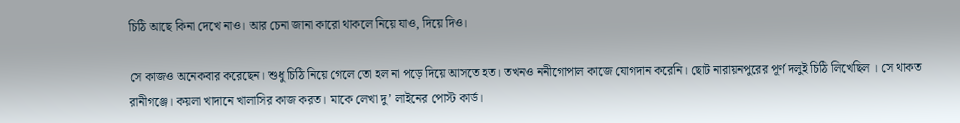চিঠি আছে কিনা দেখে নাও। আর চেনা জানা কারো থাকলে নিয়ে যাও, দিয়ে দিও।

সে কাজও অনেকবার করেছেন। শুধু চিঠি নিয়ে গেলে তো হল না পড়ে দিয়ে আসতে হত। তখনও ননীগোপাল কাজে যোগদান করেনি। ছোট নারায়নপুরের পূর্ণ দলুই চিঠি লিখেছিল । সে থাকত রানীগঞ্জে। কয়লা খাদানে খালাসির কাজ করত। মাকে লেখা দু’ লাইনের পোস্ট কার্ড।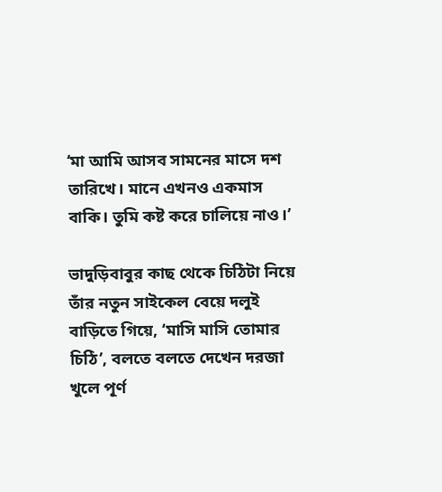‘মা আমি আসব সামনের মাসে দশ তারিখে। মানে এখনও একমাস বাকি। তুমি কষ্ট করে চালিয়ে নাও।’

ভাদুড়িবাবুর কাছ থেকে চিঠিটা নিয়ে তাঁর নতুন সাইকেল বেয়ে দলুই বাড়িতে গিয়ে, ‘মাসি মাসি তোমার চিঠি’, বলতে বলতে দেখেন দরজা খুলে পূর্ণ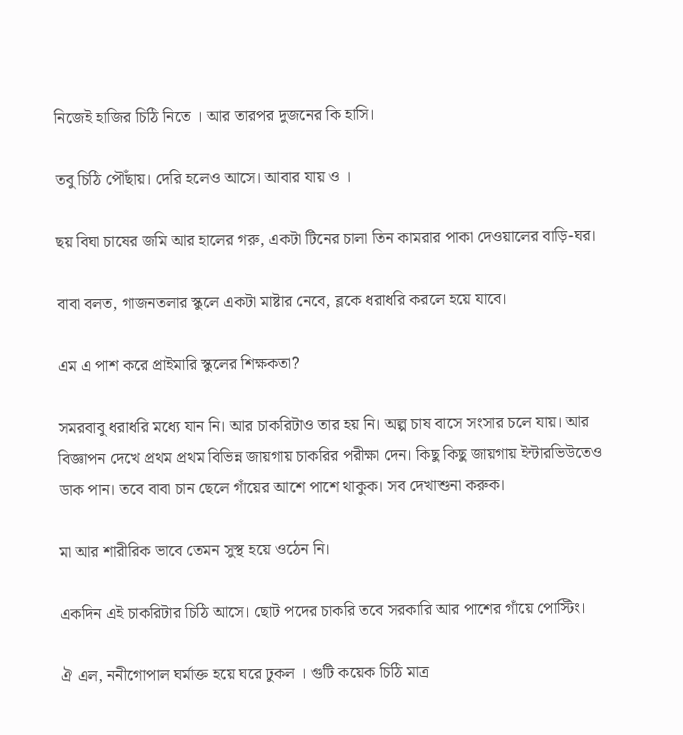নিজেই হাজির চিঠি নিতে । আর তারপর দুজনের কি হাসি।

তবু চিঠি পৌঁছায়। দেরি হলেও আসে। আবার যায় ও ।

ছয় বিঘা চাষের জমি আর হালের গরু, একটা টিনের চালা তিন কামরার পাকা দেওয়ালের বাড়ি-ঘর।

বাবা বলত, গাজনতলার স্কুলে একটা মাষ্টার নেবে, ব্লকে ধরাধরি করলে হয়ে যাবে।

এম এ পাশ করে প্রাইমারি স্কুলের শিক্ষকতা?

সমরবাবু ধরাধরি মধ্যে যান নি। আর চাকরিটাও তার হয় নি। অল্প চাষ বাসে সংসার চলে যায়। আর বিজ্ঞাপন দেখে প্রথম প্রথম বিভিন্ন জায়গায় চাকরির পরীক্ষা দেন। কিছু কিছু জায়গায় ইন্টারভিউতেও ডাক পান। তবে বাবা চান ছেলে গাঁয়ের আশে পাশে থাকুক। সব দেখাশুনা করুক।

মা আর শারীরিক ভাবে তেমন সুস্থ হয়ে ওঠেন নি।

একদিন এই চাকরিটার চিঠি আসে। ছোট পদের চাকরি তবে সরকারি আর পাশের গাঁয়ে পোস্টিং।

ঐ এল, ননীগোপাল ঘর্মাক্ত হয়ে ঘরে ঢুকল । গুটি কয়েক চিঠি মাত্র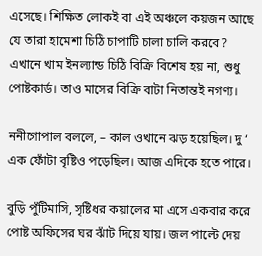এসেছে। শিক্ষিত লোকই বা এই অঞ্চলে কয়জন আছে যে তারা হামেশা চিঠি চাপাটি চালা চালি করবে? এখানে খাম ইনল্যান্ড চিঠি বিক্রি বিশেষ হয় না, শুধু পোষ্টকার্ড। তাও মাসের বিক্রি বাটা নিতান্তই নগণ্য।

ননীগোপাল বললে, – কাল ওখানে ঝড় হয়েছিল। দু ‘ এক ফোঁটা বৃষ্টিও পড়েছিল। আজ এদিকে হতে পারে।

বুড়ি পুঁটিমাসি, সৃষ্টিধর কয়ালের মা এসে একবার করে পোষ্ট অফিসের ঘর ঝাঁট দিয়ে যায়। জল পাল্টে দেয়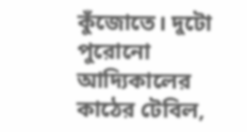কুঁজোতে। দুটো পুরোনো আদ্যিকালের কাঠের টেবিল,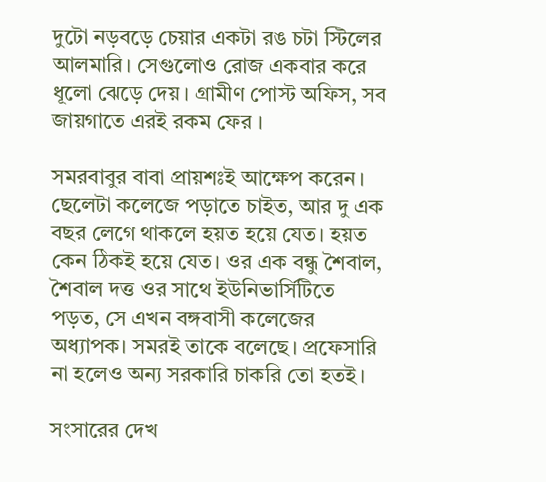দুটো নড়বড়ে চেয়ার একটা রঙ চটা স্টিলের আলমারি। সেগুলোও রোজ একবার করে ধূলো ঝেড়ে দেয়। গ্রামীণ পোস্ট অফিস, সব জায়গাতে এরই রকম ফের ।

সমরবাবুর বাবা প্রায়শঃই আক্ষেপ করেন। ছেলেটা কলেজে পড়াতে চাইত, আর দু এক বছর লেগে থাকলে হয়ত হয়ে যেত। হয়ত কেন ঠিকই হয়ে যেত। ওর এক বন্ধু শৈবাল, শৈবাল দত্ত ওর সাথে ইউনিভার্সিটিতে পড়ত, সে এখন বঙ্গবাসী কলেজের অধ্যাপক। সমরই তাকে বলেছে। প্রফেসারি না হলেও অন্য সরকারি চাকরি তো হতই।

সংসারের দেখ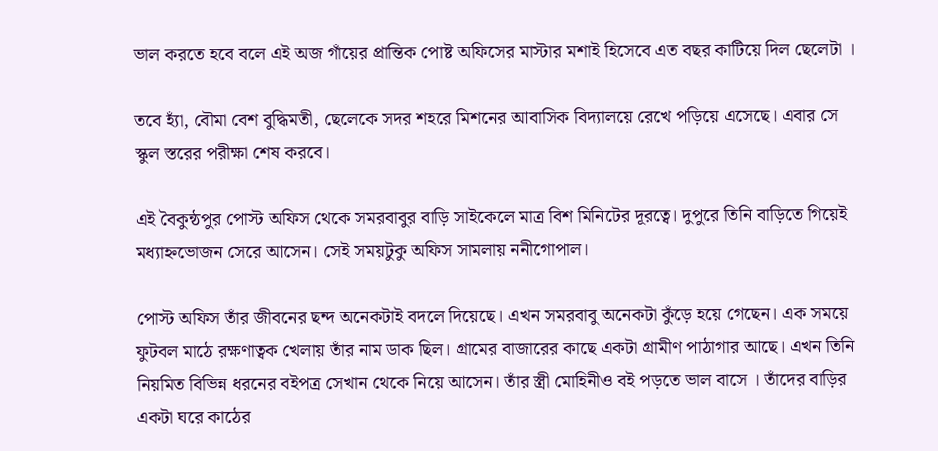ভাল করতে হবে বলে এই অজ গাঁয়ের প্রান্তিক পোষ্ট অফিসের মাস্টার মশাই হিসেবে এত বছর কাটিয়ে দিল ছেলেটা ।

তবে হ্যাঁ, বৌমা বেশ বুদ্ধিমতী, ছেলেকে সদর শহরে মিশনের আবাসিক বিদ্যালয়ে রেখে পড়িয়ে এসেছে। এবার সে স্কুল স্তরের পরীক্ষা শেষ করবে।

এই বৈকুন্ঠপুর পোস্ট অফিস থেকে সমরবাবুর বাড়ি সাইকেলে মাত্র বিশ মিনিটের দূরত্বে। দুপুরে তিনি বাড়িতে গিয়েই মধ্যাহ্নভোজন সেরে আসেন। সেই সময়টুকু অফিস সামলায় ননীগোপাল।

পোস্ট অফিস তাঁর জীবনের ছন্দ অনেকটাই বদলে দিয়েছে। এখন সমরবাবু অনেকটা কুঁড়ে হয়ে গেছেন। এক সময়ে ফুটবল মাঠে রক্ষণাত্বক খেলায় তাঁর নাম ডাক ছিল। গ্রামের বাজারের কাছে একটা গ্রামীণ পাঠাগার আছে। এখন তিনি নিয়মিত বিভিন্ন ধরনের বইপত্র সেখান থেকে নিয়ে আসেন। তাঁর স্ত্রী মোহিনীও বই পড়তে ভাল বাসে । তাঁদের বাড়ির একটা ঘরে কাঠের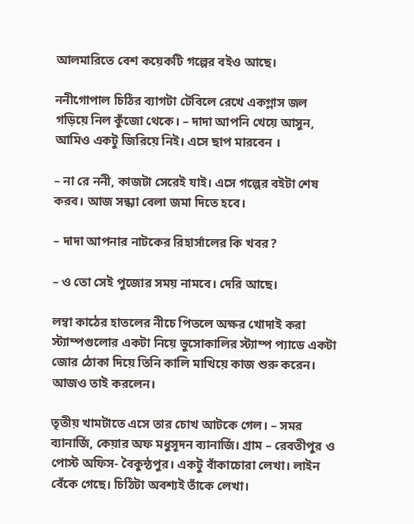আলমারিতে বেশ কয়েকটি গল্পের বইও আছে।

ননীগোপাল চিঠির ব্যাগটা টেবিলে রেখে একগ্লাস জল গড়িয়ে নিল কুঁজো থেকে। – দাদা আপনি খেয়ে আসুন, আমিও একটু জিরিয়ে নিই। এসে ছাপ মারবেন ।

– না রে ননী, কাজটা সেরেই যাই। এসে গল্পের বইটা শেষ করব। আজ সন্ধ্যা বেলা জমা দিতে হবে।

– দাদা আপনার নাটকের রিহার্সালের কি খবর?

– ও তো সেই পুজোর সময় নামবে। দেরি আছে।

লম্বা কাঠের হাতলের নীচে পিতলে অক্ষর খোদাই করা স্ট্যাম্পগুলোর একটা নিয়ে ভুসোকালির স্ট্যাম্প প্যাডে একটা জোর ঠোকা দিয়ে তিনি কালি মাখিয়ে কাজ শুরু করেন। আজও তাই করলেন।

তৃতীয় খামটাতে এসে তার চোখ আটকে গেল। – সমর ব্যানার্জি, কেয়ার অফ মধুসূদন ব্যানার্জি। গ্রাম – রেবতীপুর ও পোস্ট অফিস- বৈকুন্ঠপুর। একটু বাঁকাচোরা লেখা। লাইন বেঁকে গেছে। চিঠিটা অবশ্যই তাঁকে লেখা।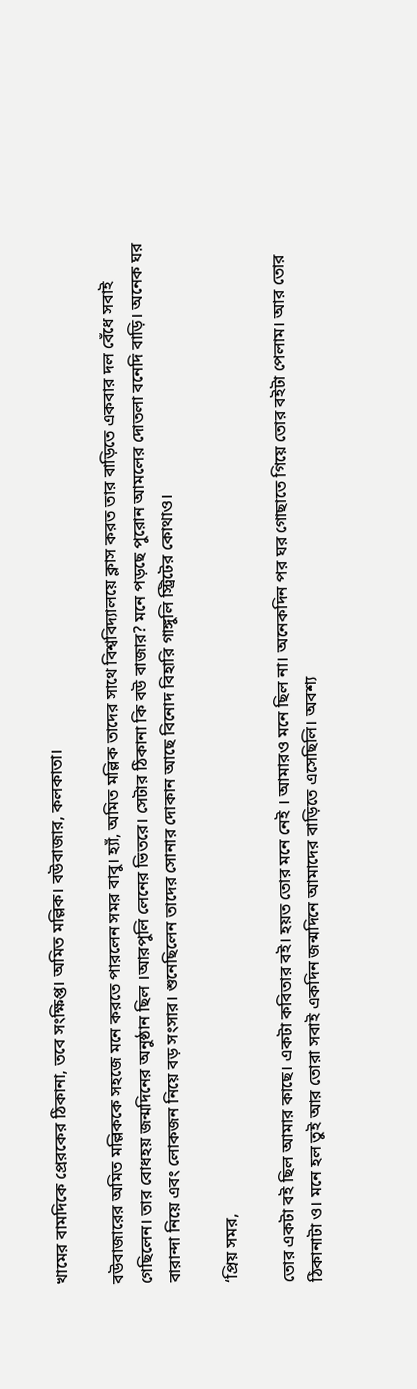খামের বামদিকে প্রেরকের ঠিকানা, তবে সংক্ষিপ্ত। অমিত মল্লিক। বউবাজার, কলকাতা।

বউবাজারের অমিত মল্লিককে সহজে মনে করতে পারলেন সমর বাবু। হ্যাঁ, অমিত মল্লিক তাদের সাথে বিশ্ববিদ্যালয়ে ক্লাস করত তার বাড়িতে একবার দল বেঁধে সবাই গেছিলেন। তার বোধহয় জন্মদিনের অনুষ্ঠান ছিল ।আরপুলি লেনের ভিতরে। সেটার ঠিকানা কি বউ বাজার? মনে পড়ছে পুরোন আমলের দোতলা বনেদি বাড়ি। অনেক ঘর বারান্দা নিয়ে এবং লোকজন নিয়ে বড় সংসার। শুনেছিলেন তাদের সোনার দোকান আছে বিনোদ বিহারি গাঙ্গুলি স্ট্রিটের কোথাও।

‘প্রিয় সমর,

তোর একটা বই ছিল আমার কাছে। একটা কবিতার বই। হয়ত তোর মনে নেই । আমারও মনে ছিল না। অনেকদিন পর ঘর গোছাতে গিয়ে তোর বইটা পেলাম। আর তোর ঠিকানাটা ও। মনে হল তুই আর তোরা সবাই একদিন জন্মদিনে আমাদের বাড়িতে এসেছিলি। অবশ্য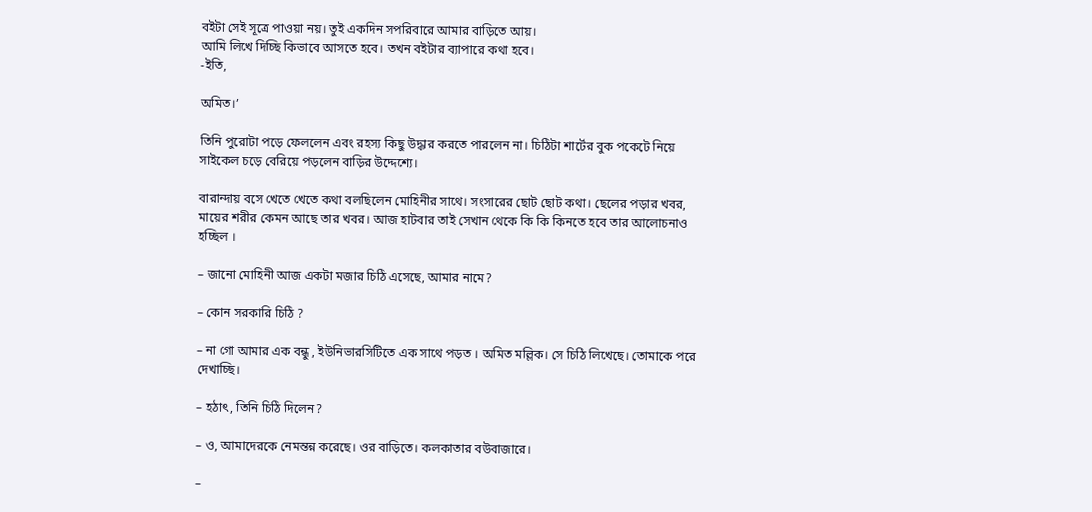বইটা সেই সূত্রে পাওয়া নয়। তুই একদিন সপরিবারে আমার বাড়িতে আয়।
আমি লিখে দিচ্ছি কিভাবে আসতে হবে। তখন বইটার ব্যাপারে কথা হবে।
-ইতি,

অমিত।’

তিনি পুরোটা পড়ে ফেললেন এবং রহস্য কিছু উদ্ধার করতে পারলেন না। চিঠিটা শার্টের বুক পকেটে নিয়ে সাইকেল চড়ে বেরিয়ে পড়লেন বাড়ির উদ্দেশ্যে।

বারান্দায় বসে খেতে খেতে কথা বলছিলেন মোহিনীর সাথে। সংসারের ছোট ছোট কথা। ছেলের পড়ার খবর, মায়ের শরীর কেমন আছে তার খবর। আজ হাটবার তাই সেখান থেকে কি কি কিনতে হবে তার আলোচনাও হচ্ছিল ।

– জানো মোহিনী আজ একটা মজার চিঠি এসেছে, আমার নামে?

– কোন সরকারি চিঠি ?

– না গো আমার এক বন্ধু , ইউনিভারসিটিতে এক সাথে পড়ত । অমিত মল্লিক। সে চিঠি লিখেছে। তোমাকে পরে দেখাচ্ছি।

– হঠাৎ, তিনি চিঠি দিলেন?

– ও, আমাদেরকে নেমন্তন্ন করেছে। ওর বাড়িতে। কলকাতার বউবাজারে।

–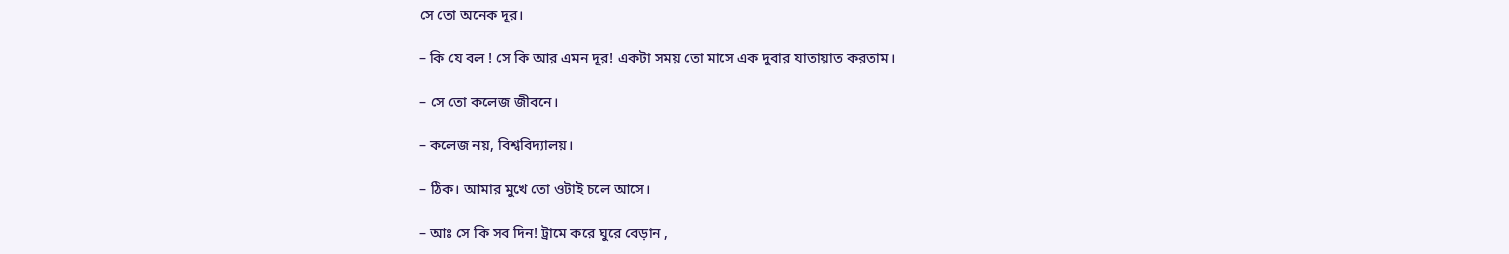সে তো অনেক দূর।

– কি যে বল ! সে কি আর এমন দূর! একটা সময় তো মাসে এক দুবার যাতায়াত করতাম।

– সে তো কলেজ জীবনে।

– কলেজ নয়, বিশ্ববিদ্যালয়।

– ঠিক। আমার মুখে তো ওটাই চলে আসে।

– আঃ সে কি সব দিন! ট্রামে করে ঘুরে বেড়ান ,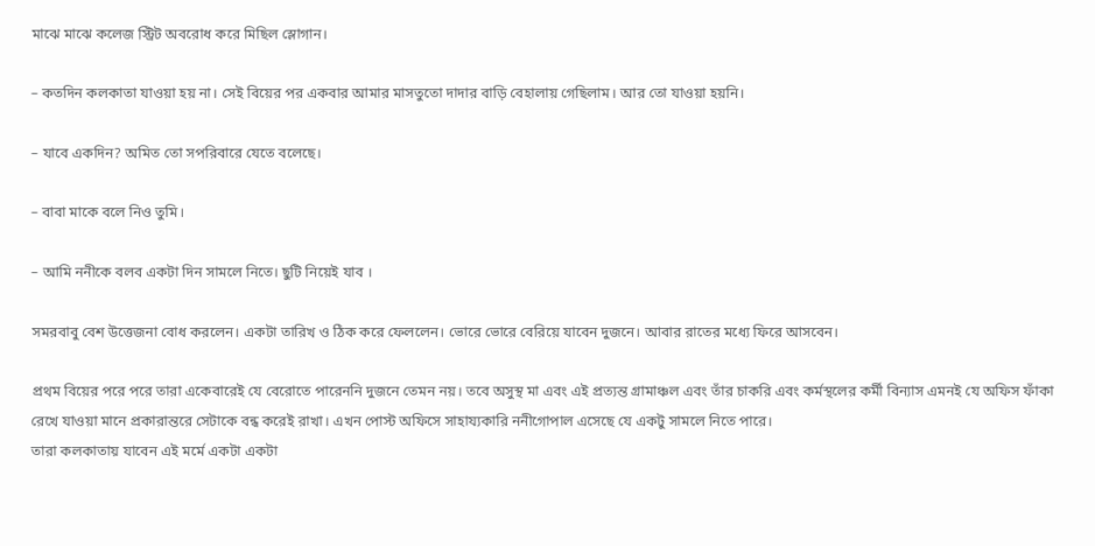মাঝে মাঝে কলেজ স্ট্রিট অবরোধ করে মিছিল স্লোগান।

– কতদিন কলকাতা যাওয়া হয় না। সেই বিয়ের পর একবার আমার মাসতুতো দাদার বাড়ি বেহালায় গেছিলাম। আর তো যাওয়া হয়নি।

– যাবে একদিন? অমিত তো সপরিবারে যেতে বলেছে।

– বাবা মাকে বলে নিও তুমি।

– আমি ননীকে বলব একটা দিন সামলে নিতে। ছুটি নিয়েই যাব ।

সমরবাবু বেশ উত্তেজনা বোধ করলেন। একটা তারিখ ও ঠিক করে ফেললেন। ভোরে ভোরে বেরিয়ে যাবেন দুজনে। আবার রাতের মধ্যে ফিরে আসবেন।

প্রথম বিয়ের পরে পরে তারা একেবারেই যে বেরোতে পারেননি দুজনে তেমন নয়। তবে অসুস্থ মা এবং এই প্রত্যন্ত গ্রামাঞ্চল এবং তাঁর চাকরি এবং কর্মস্থলের কর্মী বিন্যাস এমনই যে অফিস ফাঁকা রেখে যাওয়া মানে প্রকারান্তরে সেটাকে বন্ধ করেই রাখা। এখন পোস্ট অফিসে সাহায্যকারি ননীগোপাল এসেছে যে একটু সামলে নিতে পারে।
তারা কলকাতায় যাবেন এই মর্মে একটা একটা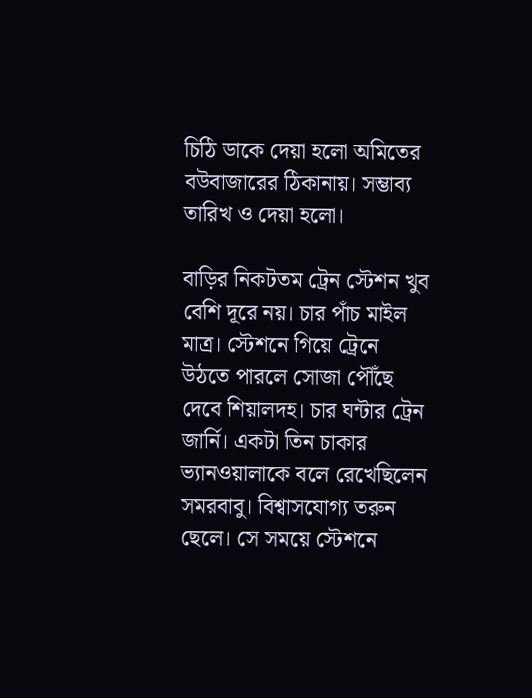চিঠি ডাকে দেয়া হলো অমিতের বউবাজারের ঠিকানায়। সম্ভাব্য তারিখ ও দেয়া হলো।

বাড়ির নিকটতম ট্রেন স্টেশন খুব বেশি দূরে নয়। চার পাঁচ মাইল মাত্র। স্টেশনে গিয়ে ট্রেনে উঠতে পারলে সোজা পৌঁছে দেবে শিয়ালদহ। চার ঘন্টার ট্রেন জার্নি। একটা তিন চাকার ভ্যানওয়ালাকে বলে রেখেছিলেন সমরবাবু। বিশ্বাসযোগ্য তরুন ছেলে। সে সময়ে স্টেশনে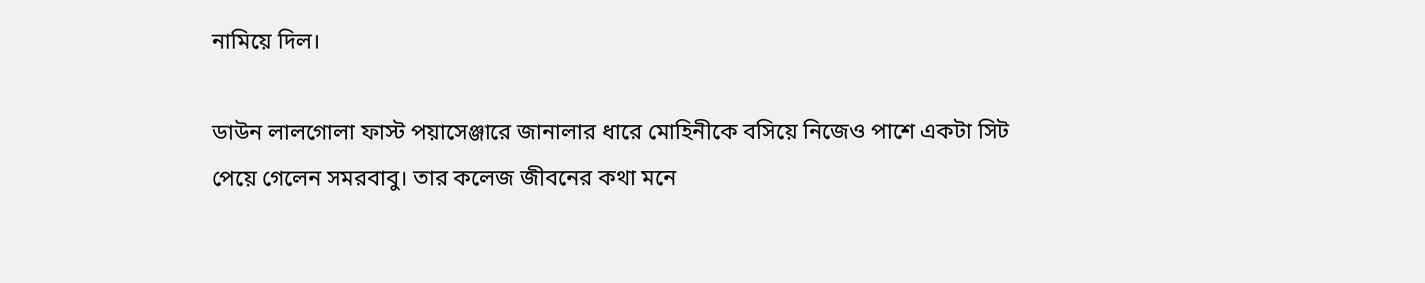নামিয়ে দিল।

ডাউন লালগোলা ফাস্ট পয়াসেঞ্জারে জানালার ধারে মোহিনীকে বসিয়ে নিজেও পাশে একটা সিট পেয়ে গেলেন সমরবাবু। তার কলেজ জীবনের কথা মনে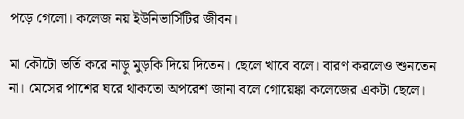পড়ে গেলো। কলেজ নয় ইউনিভার্সিটির জীবন।

মা কৌটো ভর্তি করে নাড়ু মুড়কি দিয়ে দিতেন। ছেলে খাবে বলে। বারণ করলেও শুনতেন না। মেসের পাশের ঘরে থাকতো অপরেশ জানা বলে গোয়েঙ্কা কলেজের একটা ছেলে।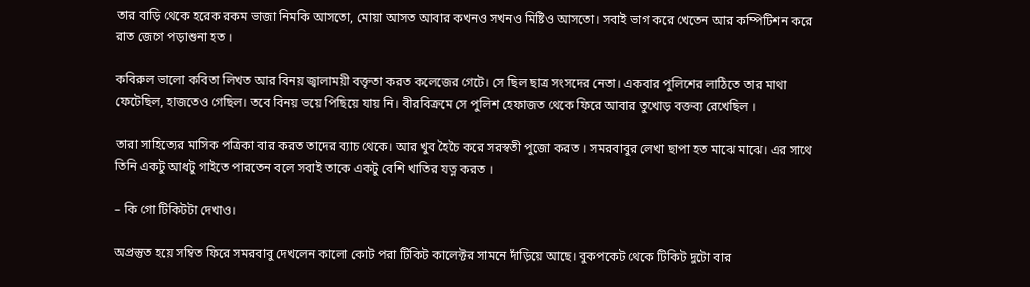তার বাড়ি থেকে হরেক রকম ভাজা নিমকি আসতো, মোয়া আসত আবার কখনও সখনও মিষ্টিও আসতো। সবাই ভাগ করে খেতেন আর কম্পিটিশন করে রাত জেগে পড়াশুনা হত ।

কবিরুল ভালো কবিতা লিখত আর বিনয় জ্বালাময়ী বক্তৃতা করত কলেজের গেটে। সে ছিল ছাত্র সংসদের নেতা। একবার পুলিশের লাঠিতে তার মাথা ফেটেছিল, হাজতেও গেছিল। তবে বিনয় ভয়ে পিছিয়ে যায় নি। বীরবিক্রমে সে পুলিশ হেফাজত থেকে ফিরে আবার তুখোড় বক্তব্য রেখেছিল ।

তারা সাহিত্যের মাসিক পত্রিকা বার করত তাদের ব্যাচ থেকে। আর খুব হৈচৈ করে সরস্বতী পুজো করত । সমরবাবুর লেখা ছাপা হত মাঝে মাঝে। এর সাথে তিনি একটু আধটু গাইতে পারতেন বলে সবাই তাকে একটু বেশি খাতির যত্ন করত ।

– কি গো টিকিটটা দেখাও।

অপ্রস্তুত হয়ে সম্বিত ফিরে সমরবাবু দেখলেন কালো কোট পরা টিকিট কালেক্টর সামনে দাঁড়িয়ে আছে। বুকপকেট থেকে টিকিট দুটো বার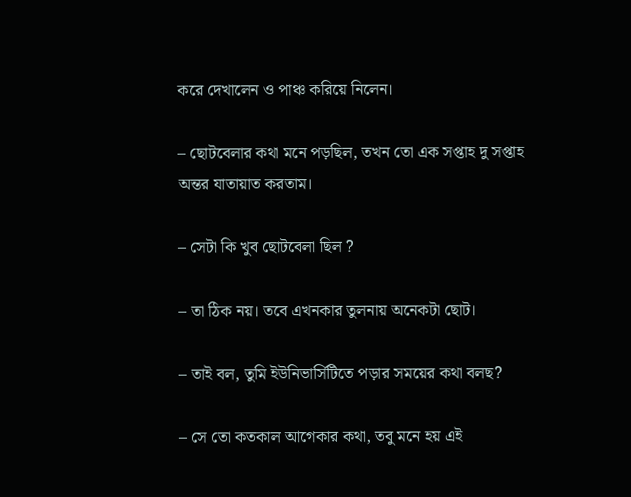করে দেখালেন ও পাঞ্চ করিয়ে নিলেন।

– ছোটবেলার কথা মনে পড়ছিল, তখন তো এক সপ্তাহ দু সপ্তাহ অন্তর যাতায়াত করতাম।

– সেটা কি খুব ছোটবেলা ছিল ?

– তা ঠিক নয়। তবে এখনকার তুলনায় অনেকটা ছোট।

– তাই বল, তুমি ইউনিভার্সিটিতে পড়ার সময়ের কথা বলছ?

– সে তো কতকাল আগেকার কথা, তবু মনে হয় এই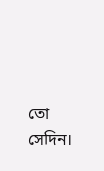তো সেদিন।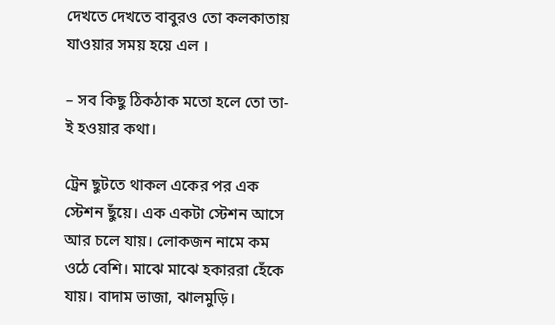দেখতে দেখতে বাবুরও তো কলকাতায় যাওয়ার সময় হয়ে এল ।

– সব কিছু ঠিকঠাক মতো হলে তো তা-ই হওয়ার কথা।

ট্রেন ছুটতে থাকল একের পর এক স্টেশন ছুঁয়ে। এক একটা স্টেশন আসে আর চলে যায়। লোকজন নামে কম ওঠে বেশি। মাঝে মাঝে হকাররা হেঁকে যায়। বাদাম ভাজা, ঝালমুড়ি।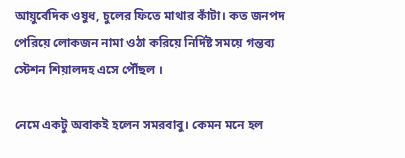আয়ুর্বেদিক ওষুধ, চুলের ফিতে মাথার কাঁটা। কত জনপদ পেরিয়ে লোকজন নামা ওঠা করিয়ে নির্দিষ্ট সময়ে গন্তব্য স্টেশন শিয়ালদহ এসে পৌঁছল ।

নেমে একটু অবাকই হলেন সমরবাবু। কেমন মনে হল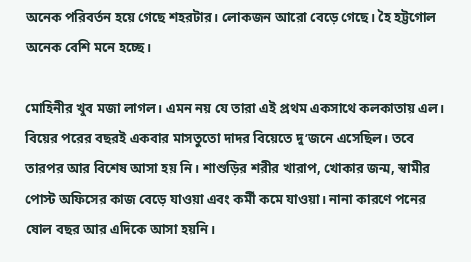অনেক পরিবর্তন হয়ে গেছে শহরটার। লোকজন আরো বেড়ে গেছে। হৈ হট্টগোল অনেক বেশি মনে হচ্ছে।

মোহিনীর খুব মজা লাগল। এমন নয় যে তারা এই প্রথম একসাথে কলকাতায় এল। বিয়ের পরের বছরই একবার মাসতুতো দাদর বিয়েতে দু’জনে এসেছিল। তবে তারপর আর বিশেষ আসা হয় নি। শাশুড়ির শরীর খারাপ, খোকার জন্ম, স্বামীর পোস্ট অফিসের কাজ বেড়ে যাওয়া এবং কর্মী কমে যাওয়া। নানা কারণে পনের ষোল বছর আর এদিকে আসা হয়নি।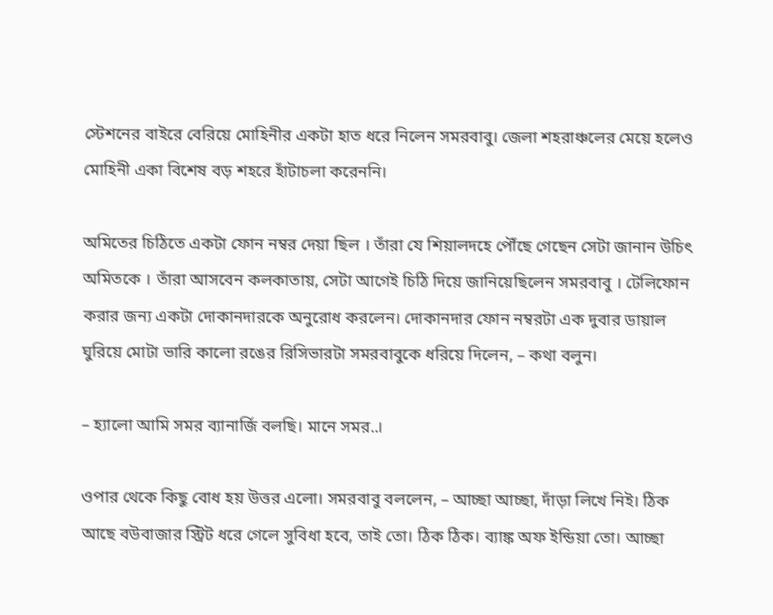স্টেশনের বাইরে বেরিয়ে মোহিনীর একটা হাত ধরে নিলেন সমরবাবু। জেলা শহরাঞ্চলের মেয়ে হলেও মোহিনী একা বিশেষ বড় শহরে হাঁটাচলা করেননি।

অমিতের চিঠিতে একটা ফোন নম্বর দেয়া ছিল । তাঁরা যে শিয়ালদহে পৌঁছে গেছেন সেটা জানান উচিৎ অমিতকে । তাঁরা আসবেন কলকাতায়, সেটা আগেই চিঠি দিয়ে জানিয়েছিলেন সমরবাবু । টেলিফোন করার জন্য একটা দোকানদারকে অনুরোধ করলেন। দোকানদার ফোন নম্বরটা এক দুবার ডায়াল ঘুরিয়ে মোটা ভারি কালো রঙের রিসিভারটা সমরবাবুকে ধরিয়ে দিলেন, – কথা বলুন।

– হ্যালো আমি সমর ব্যানার্জি বলছি। মানে সমর..।

ওপার থেকে কিছু বোধ হয় উত্তর এলো। সমরবাবু বললেন, – আচ্ছা আচ্ছা, দাঁড়া লিখে নিই। ঠিক আছে বউবাজার স্ট্রিট ধরে গেলে সুবিধা হবে, তাই তো। ঠিক ঠিক। ব্যাঙ্ক অফ ইন্ডিয়া তো। আচ্ছা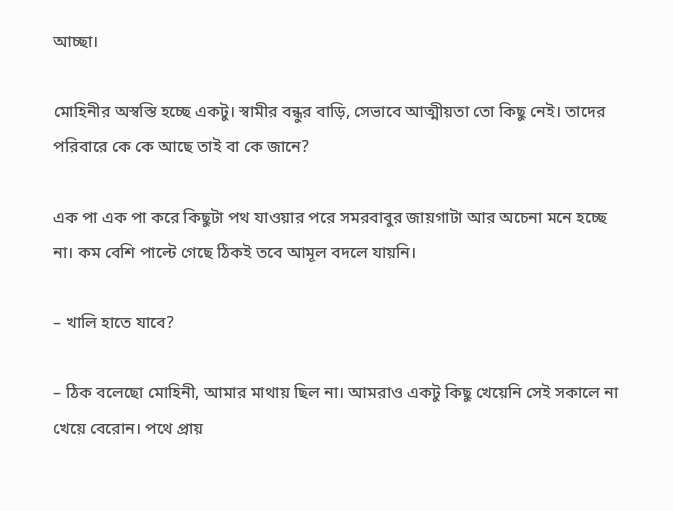আচ্ছা।

মোহিনীর অস্বস্তি হচ্ছে একটু। স্বামীর বন্ধুর বাড়ি, সেভাবে আত্মীয়তা তো কিছু নেই। তাদের পরিবারে কে কে আছে তাই বা কে জানে?

এক পা এক পা করে কিছুটা পথ যাওয়ার পরে সমরবাবুর জায়গাটা আর অচেনা মনে হচ্ছে না। কম বেশি পাল্টে গেছে ঠিকই তবে আমূল বদলে যায়নি।

– খালি হাতে যাবে?

– ঠিক বলেছো মোহিনী, আমার মাথায় ছিল না। আমরাও একটু কিছু খেয়েনি সেই সকালে না খেয়ে বেরোন। পথে প্রায়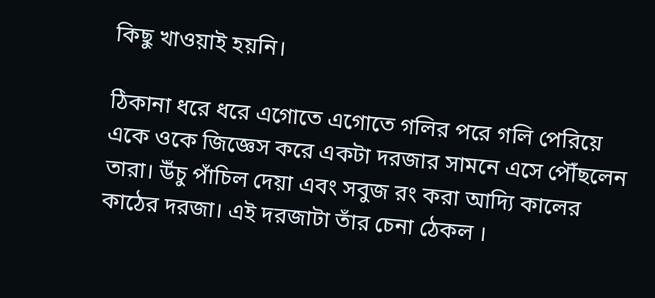কিছু খাওয়াই হয়নি।

ঠিকানা ধরে ধরে এগোতে এগোতে গলির পরে গলি পেরিয়ে একে ওকে জিজ্ঞেস করে একটা দরজার সামনে এসে পৌঁছলেন তারা। উঁচু পাঁচিল দেয়া এবং সবুজ রং করা আদ্যি কালের কাঠের দরজা। এই দরজাটা তাঁর চেনা ঠেকল ।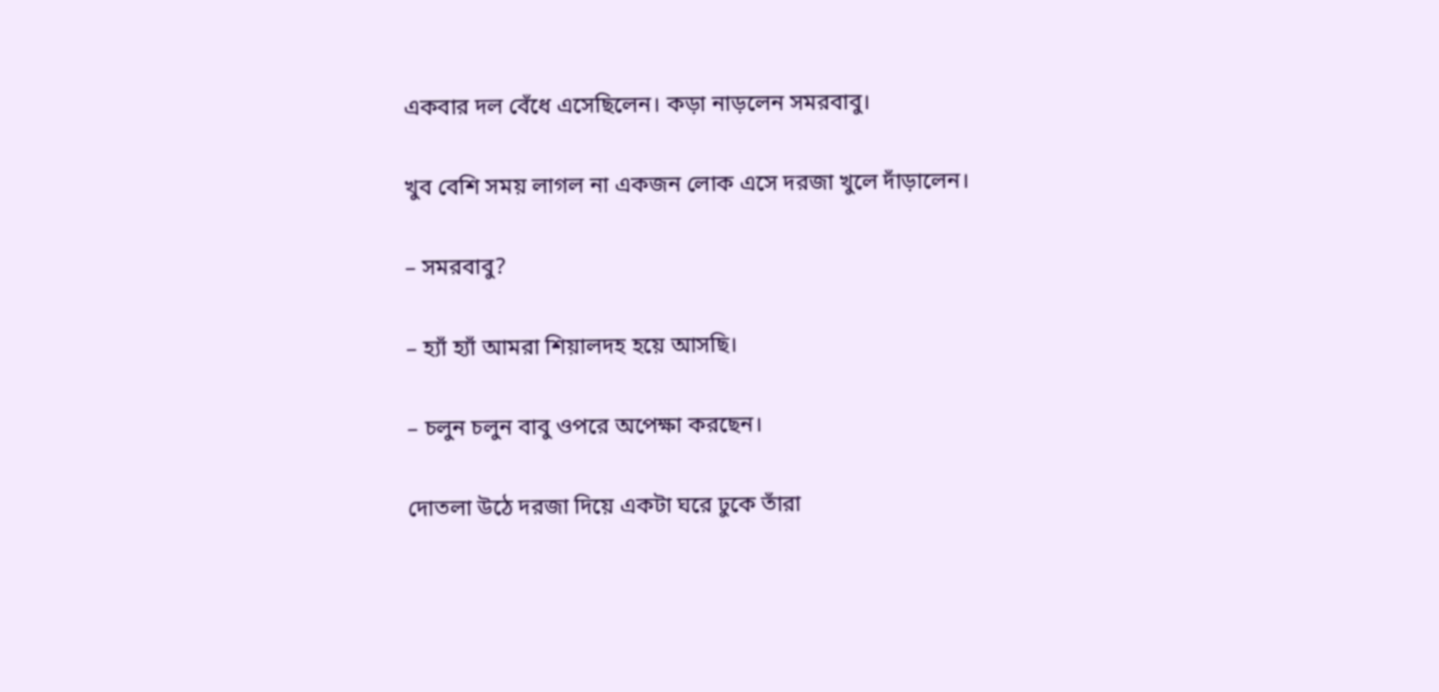একবার দল বেঁধে এসেছিলেন। কড়া নাড়লেন সমরবাবু।

খুব বেশি সময় লাগল না একজন লোক এসে দরজা খুলে দাঁড়ালেন।

– সমরবাবু?

– হ্যাঁ হ্যাঁ আমরা শিয়ালদহ হয়ে আসছি।

– চলুন চলুন বাবু ওপরে অপেক্ষা করছেন।

দোতলা উঠে দরজা দিয়ে একটা ঘরে ঢুকে তাঁরা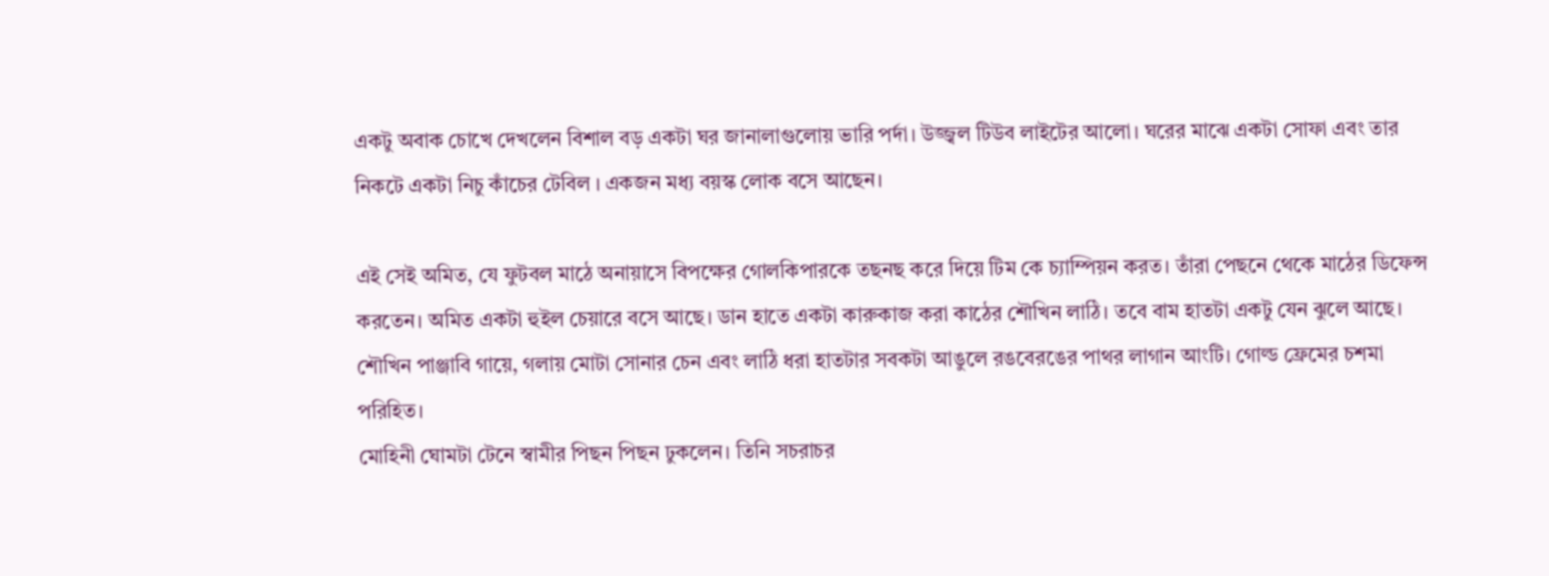একটু অবাক চোখে দেখলেন বিশাল বড় একটা ঘর জানালাগুলোয় ভারি পর্দা। উজ্জ্বল টিউব লাইটের আলো। ঘরের মাঝে একটা সোফা এবং তার নিকটে একটা নিচু কাঁচের টেবিল । একজন মধ্য বয়স্ক লোক বসে আছেন।

এই সেই অমিত, যে ফুটবল মাঠে অনায়াসে বিপক্ষের গোলকিপারকে তছনছ করে দিয়ে টিম কে চ্যাম্পিয়ন করত। তাঁরা পেছনে থেকে মাঠের ডিফেন্স করতেন। অমিত একটা হুইল চেয়ারে বসে আছে। ডান হাতে একটা কারুকাজ করা কাঠের শৌখিন লাঠি। তবে বাম হাতটা একটু যেন ঝুলে আছে। শৌখিন পাঞ্জাবি গায়ে, গলায় মোটা সোনার চেন এবং লাঠি ধরা হাতটার সবকটা আঙুলে রঙবেরঙের পাথর লাগান আংটি। গোল্ড ফ্রেমের চশমা পরিহিত।
মোহিনী ঘোমটা টেনে স্বামীর পিছন পিছন ঢুকলেন। তিনি সচরাচর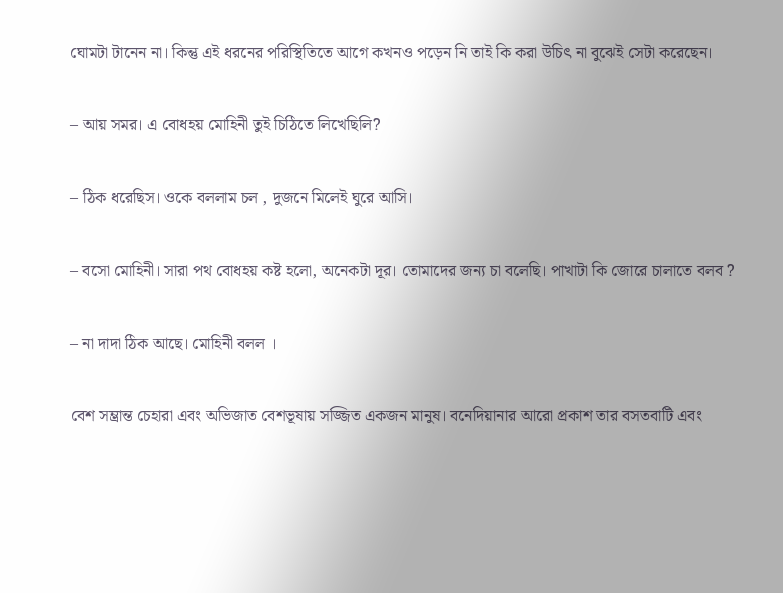ঘোমটা টানেন না। কিন্তু এই ধরনের পরিস্থিতিতে আগে কখনও পড়েন নি তাই কি করা উচিৎ না বুঝেই সেটা করেছেন।

– আয় সমর। এ বোধহয় মোহিনী তুই চিঠিতে লিখেছিলি?

– ঠিক ধরেছিস। ওকে বললাম চল , দুজনে মিলেই ঘুরে আসি।

– বসো মোহিনী। সারা পথ বোধহয় কষ্ট হলো, অনেকটা দূর। তোমাদের জন্য চা বলেছি। পাখাটা কি জোরে চালাতে বলব ?

– না দাদা ঠিক আছে। মোহিনী বলল ।

বেশ সম্ভ্রান্ত চেহারা এবং অভিজাত বেশভূষায় সজ্জিত একজন মানুষ। বনেদিয়ানার আরো প্রকাশ তার বসতবাটি এবং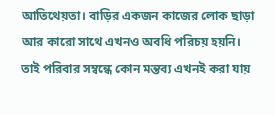আতিথেয়তা। বাড়ির একজন কাজের লোক ছাড়া আর কারো সাথে এখনও অবধি পরিচয় হয়নি। তাই পরিবার সম্বন্ধে কোন মন্তব্য এখনই করা যায়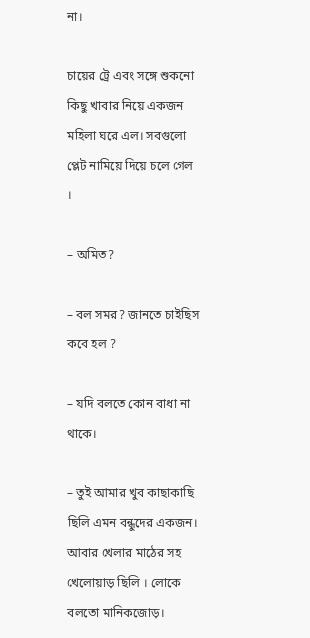না।

চায়ের ট্রে এবং সঙ্গে শুকনো কিছু খাবার নিয়ে একজন মহিলা ঘরে এল। সবগুলো প্লেট নামিয়ে দিয়ে চলে গেল ।

– অমিত?

– বল সমর? জানতে চাইছিস কবে হল ?

– যদি বলতে কোন বাধা না থাকে।

– তুই আমার খুব কাছাকাছি ছিলি এমন বন্ধুদের একজন। আবার খেলার মাঠের সহ খেলোয়াড় ছিলি । লোকে বলতো মানিকজোড়।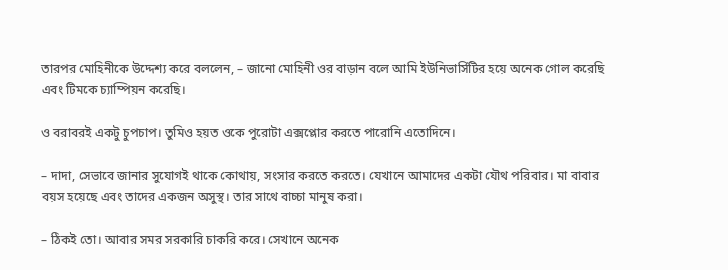তারপর মোহিনীকে উদ্দেশ্য করে বললেন, – জানো মোহিনী ওর বাড়ান বলে আমি ইউনিভার্সিটির হয়ে অনেক গোল করেছি এবং টিমকে চ্যাম্পিয়ন করেছি।

ও বরাবরই একটু চুপচাপ। তুমিও হয়ত ওকে পুরোটা এক্সপ্লোর করতে পারোনি এতোদিনে।

– দাদা, সেভাবে জানার সুযোগই থাকে কোথায়, সংসার করতে করতে। যেখানে আমাদের একটা যৌথ পরিবার। মা বাবার বয়স হয়েছে এবং তাদের একজন অসুস্থ। তার সাথে বাচ্চা মানুষ করা।

– ঠিকই তো। আবার সমর সরকারি চাকরি করে। সেখানে অনেক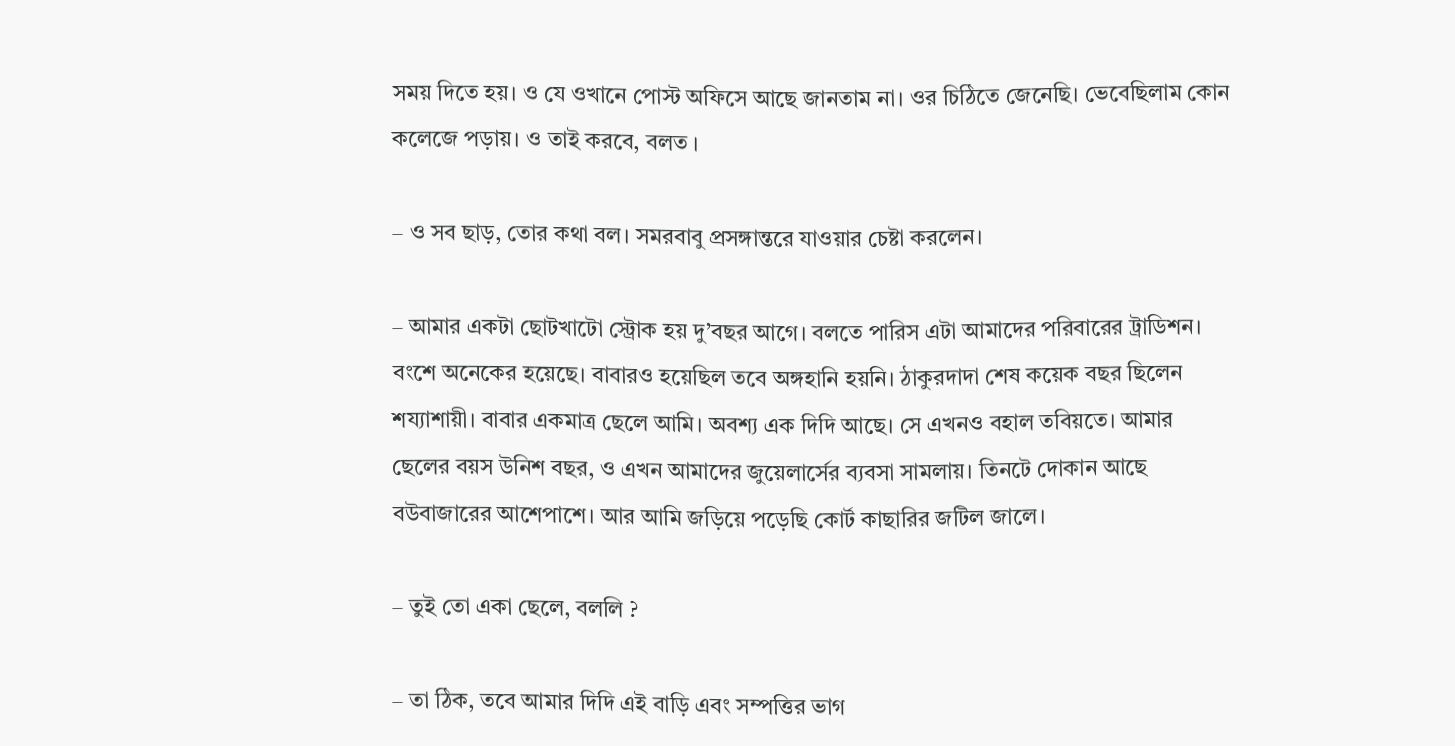সময় দিতে হয়। ও যে ওখানে পোস্ট অফিসে আছে জানতাম না। ওর চিঠিতে জেনেছি। ভেবেছিলাম কোন কলেজে পড়ায়। ও তাই করবে, বলত ।

– ও সব ছাড়, তোর কথা বল। সমরবাবু প্রসঙ্গান্তরে যাওয়ার চেষ্টা করলেন।

– আমার একটা ছোটখাটো স্ট্রোক হয় দু’বছর আগে। বলতে পারিস এটা আমাদের পরিবারের ট্রাডিশন। বংশে অনেকের হয়েছে। বাবারও হয়েছিল তবে অঙ্গহানি হয়নি। ঠাকুরদাদা শেষ কয়েক বছর ছিলেন শয্যাশায়ী। বাবার একমাত্র ছেলে আমি। অবশ্য এক দিদি আছে। সে এখনও বহাল তবিয়তে। আমার ছেলের বয়স উনিশ বছর, ও এখন আমাদের জুয়েলার্সের ব্যবসা সামলায়। তিনটে দোকান আছে বউবাজারের আশেপাশে। আর আমি জড়িয়ে পড়েছি কোর্ট কাছারির জটিল জালে।

– তুই তো একা ছেলে, বললি ?

– তা ঠিক, তবে আমার দিদি এই বাড়ি এবং সম্পত্তির ভাগ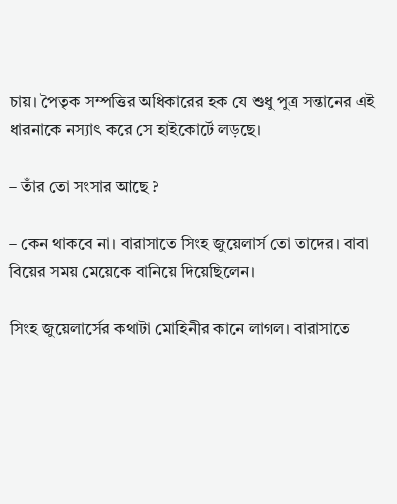চায়। পৈতৃক সম্পত্তির অধিকারের হক যে শুধু পুত্র সন্তানের এই ধারনাকে নস্যাৎ করে সে হাইকোর্টে লড়ছে।

– তাঁর তো সংসার আছে ?

– কেন থাকবে না। বারাসাতে সিংহ জুয়েলার্স তো তাদের। বাবা বিয়ের সময় মেয়েকে বানিয়ে দিয়েছিলেন।

সিংহ জুয়েলার্সের কথাটা মোহিনীর কানে লাগল। বারাসাতে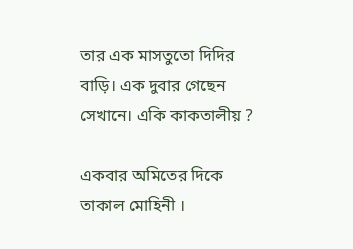তার এক মাসতুতো দিদির বাড়ি। এক দুবার গেছেন সেখানে। একি কাকতালীয় ?

একবার অমিতের দিকে তাকাল মোহিনী ।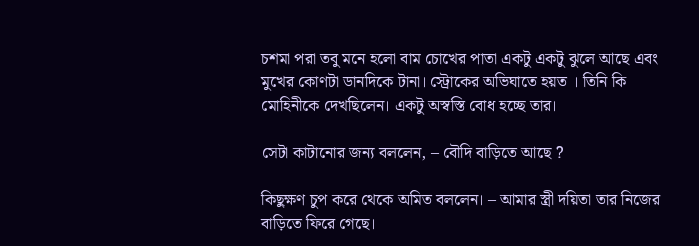চশমা পরা তবু মনে হলো বাম চোখের পাতা একটু একটু ঝুলে আছে এবং মুখের কোণটা ডানদিকে টানা। স্ট্রোকের অভিঘাতে হয়ত । তিনি কি মোহিনীকে দেখছিলেন। একটু অস্বস্তি বোধ হচ্ছে তার।

সেটা কাটানোর জন্য বললেন, – বৌদি বাড়িতে আছে ?

কিছুক্ষণ চুপ করে থেকে অমিত বললেন। – আমার স্ত্রী দয়িতা তার নিজের বাড়িতে ফিরে গেছে।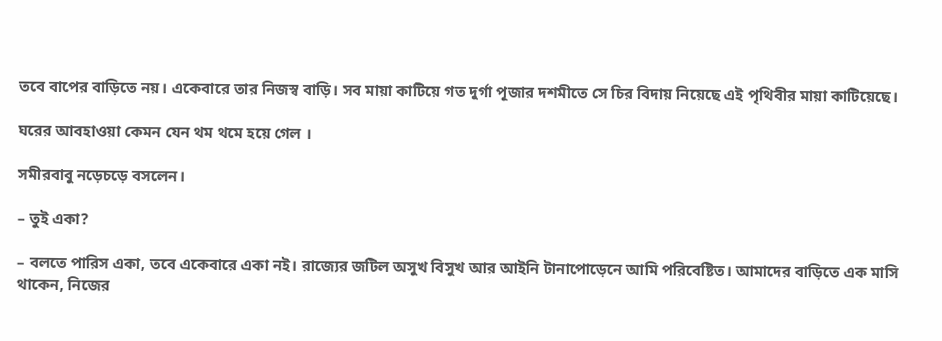তবে বাপের বাড়িতে নয়। একেবারে তার নিজস্ব বাড়ি। সব মায়া কাটিয়ে গত দুর্গা পূজার দশমীতে সে চির বিদায় নিয়েছে এই পৃথিবীর মায়া কাটিয়েছে।

ঘরের আবহাওয়া কেমন যেন থম থমে হয়ে গেল ।

সমীরবাবু নড়েচড়ে বসলেন।

– তুই একা?

– বলতে পারিস একা, তবে একেবারে একা নই। রাজ্যের জটিল অসুখ বিসুখ আর আইনি টানাপোড়েনে আমি পরিবেষ্টিত। আমাদের বাড়িতে এক মাসি থাকেন, নিজের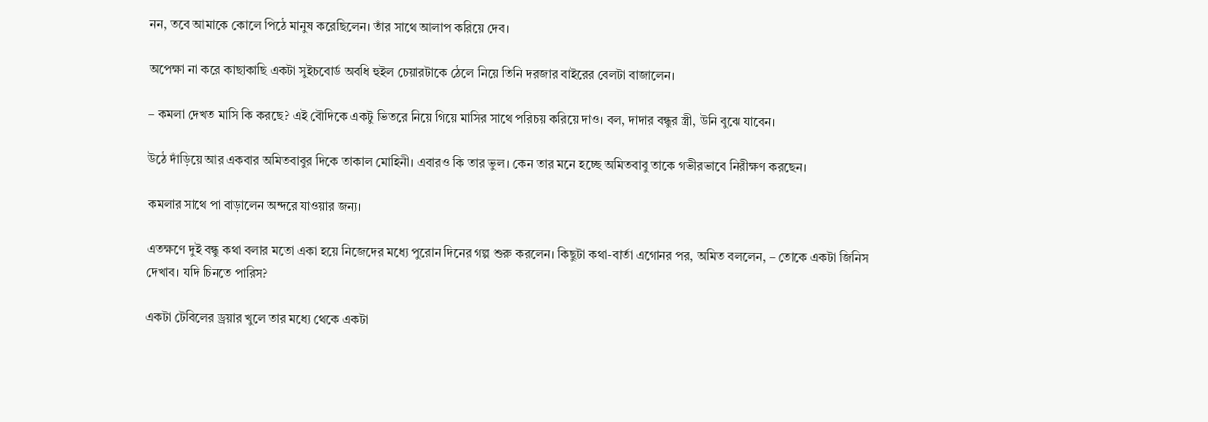নন, তবে আমাকে কোলে পিঠে মানুষ করেছিলেন। তাঁর সাথে আলাপ করিয়ে দেব।

অপেক্ষা না করে কাছাকাছি একটা সুইচবোর্ড অবধি হুইল চেয়ারটাকে ঠেলে নিয়ে তিনি দরজার বাইরের বেলটা বাজালেন।

– কমলা দেখত মাসি কি করছে? এই বৌদিকে একটু ভিতরে নিয়ে গিয়ে মাসির সাথে পরিচয় করিয়ে দাও। বল, দাদার বন্ধুর স্ত্রী, উনি বুঝে যাবেন।

উঠে দাঁড়িয়ে আর একবার অমিতবাবুর দিকে তাকাল মোহিনী। এবারও কি তার ভুল। কেন তার মনে হচ্ছে অমিতবাবু তাকে গভীরভাবে নিরীক্ষণ করছেন।

কমলার সাথে পা বাড়ালেন অন্দরে যাওয়ার জন্য।

এতক্ষণে দুই বন্ধু কথা বলার মতো একা হয়ে নিজেদের মধ্যে পুরোন দিনের গল্প শুরু করলেন। কিছুটা কথা-বার্তা এগোনর পর, অমিত বললেন, – তোকে একটা জিনিস দেখাব। যদি চিনতে পারিস?

একটা টেবিলের ড্রয়ার খুলে তার মধ্যে থেকে একটা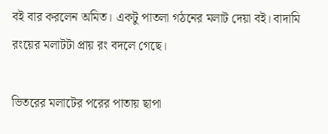বই বার করলেন অমিত। একটু পাতলা গঠনের মলাট দেয়া বই। বাদামি রংয়ের মলাটটা প্রায় রং বদলে গেছে।

ভিতরের মলাটের পরের পাতায় ছাপা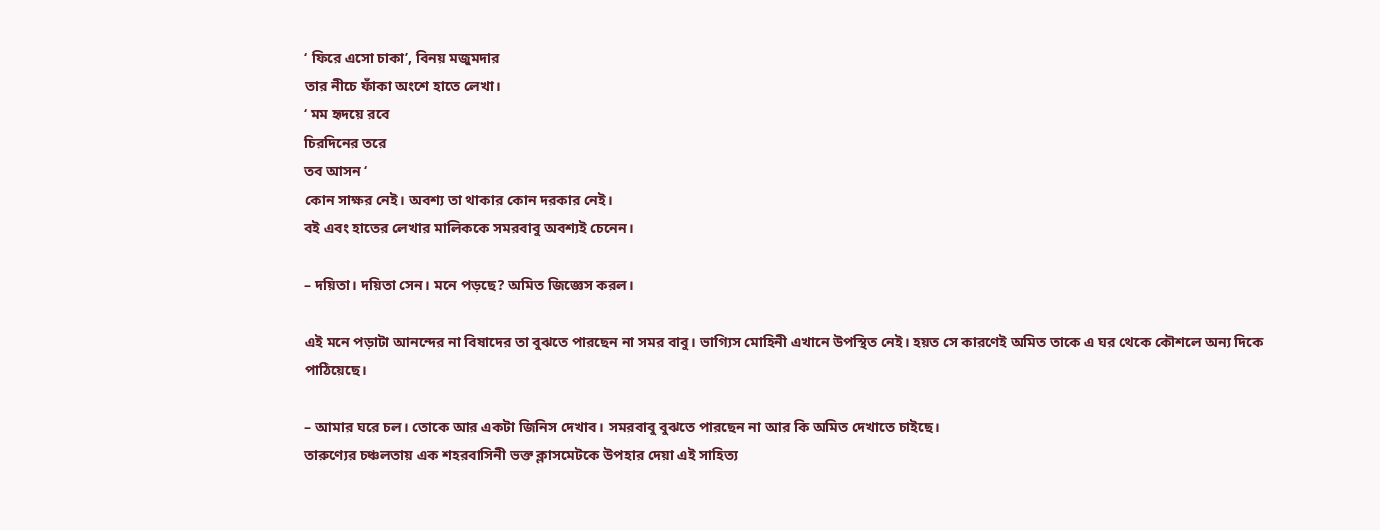‘ ফিরে এসো চাকা’, বিনয় মজুমদার
তার নীচে ফাঁকা অংশে হাতে লেখা।
‘ মম হৃদয়ে রবে
চিরদিনের তরে
তব আসন ‘
কোন সাক্ষর নেই। অবশ্য তা থাকার কোন দরকার নেই।
বই এবং হাতের লেখার মালিককে সমরবাবু অবশ্যই চেনেন।

– দয়িতা। দয়িতা সেন। মনে পড়ছে? অমিত জিজ্ঞেস করল।

এই মনে পড়াটা আনন্দের না বিষাদের তা বুঝতে পারছেন না সমর বাবু। ভাগ্যিস মোহিনী এখানে উপস্থিত নেই। হয়ত সে কারণেই অমিত তাকে এ ঘর থেকে কৌশলে অন্য দিকে পাঠিয়েছে।

– আমার ঘরে চল। তোকে আর একটা জিনিস দেখাব। সমরবাবু বুঝতে পারছেন না আর কি অমিত দেখাতে চাইছে।
তারুণ্যের চঞ্চলতায় এক শহরবাসিনী ভক্ত ক্লাসমেটকে উপহার দেয়া এই সাহিত্য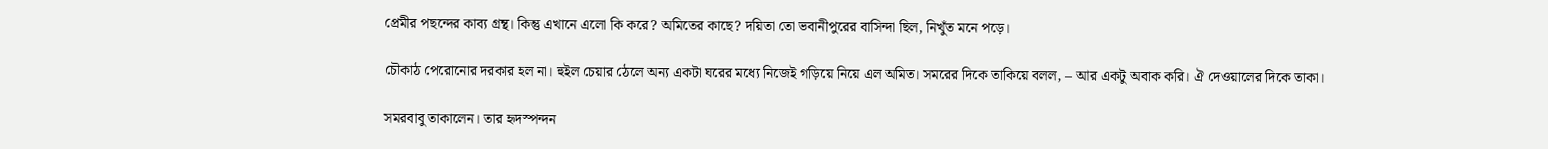প্রেমীর পছন্দের কাব্য গ্রন্থ। কিন্তু এখানে এলো কি করে? অমিতের কাছে? দয়িতা তো ভবানীপুরের বাসিন্দা ছিল, নিখুঁত মনে পড়ে।

চৌকাঠ পেরোনোর দরকার হল না। হুইল চেয়ার ঠেলে অন্য একটা ঘরের মধ্যে নিজেই গড়িয়ে নিয়ে এল অমিত। সমরের দিকে তাকিয়ে বলল, – আর একটু অবাক করি। ঐ দেওয়ালের দিকে তাকা।

সমরবাবু তাকালেন। তার হৃদস্পন্দন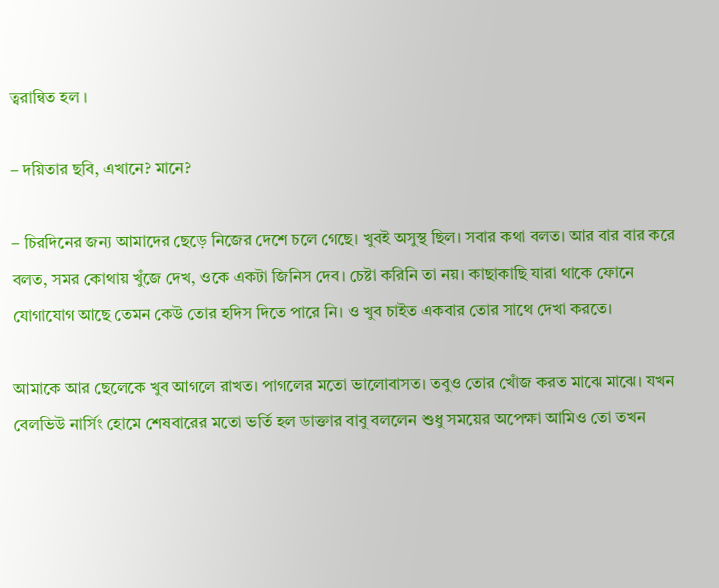ত্বরান্বিত হল ।

– দয়িতার ছবি, এখানে? মানে?

– চিরদিনের জন্য আমাদের ছেড়ে নিজের দেশে চলে গেছে। খুবই অসুস্থ ছিল। সবার কথা বলত। আর বার বার করে বলত, সমর কোথায় খুঁজে দেখ, ওকে একটা জিনিস দেব। চেষ্টা করিনি তা নয়। কাছাকাছি যারা থাকে ফোনে যোগাযোগ আছে তেমন কেউ তোর হদিস দিতে পারে নি। ও খুব চাইত একবার তোর সাথে দেখা করতে।

আমাকে আর ছেলেকে খুব আগলে রাখত। পাগলের মতো ভালোবাসত। তবুও তোর খোঁজ করত মাঝে মাঝে। যখন বেলভিউ নার্সিং হোমে শেষবারের মতো ভর্তি হল ডাক্তার বাবু বললেন শুধু সময়ের অপেক্ষা আমিও তো তখন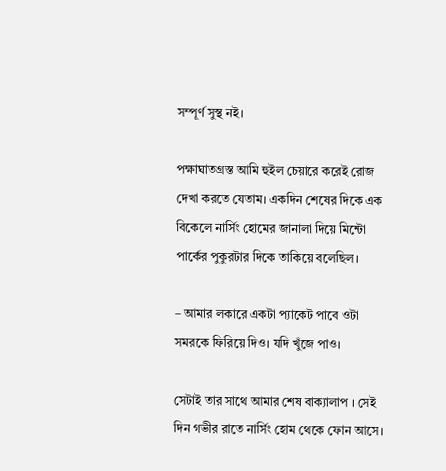সম্পূর্ণ সুস্থ নই।

পক্ষাঘাতগ্রস্ত আমি হুইল চেয়ারে করেই রোজ দেখা করতে যেতাম। একদিন শেষের দিকে এক বিকেলে নার্সিং হোমের জানালা দিয়ে মিন্টো পার্কের পুকুরটার দিকে তাকিয়ে বলেছিল।

– আমার লকারে একটা প্যাকেট পাবে ওটা সমরকে ফিরিয়ে দিও। যদি খুঁজে পাও।

সেটাই তার সাথে আমার শেষ বাক্যালাপ । সেই দিন গভীর রাতে নার্সিং হোম থেকে ফোন আসে।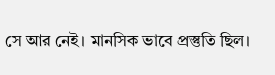সে আর নেই। মানসিক ভাবে প্রস্তুতি ছিল।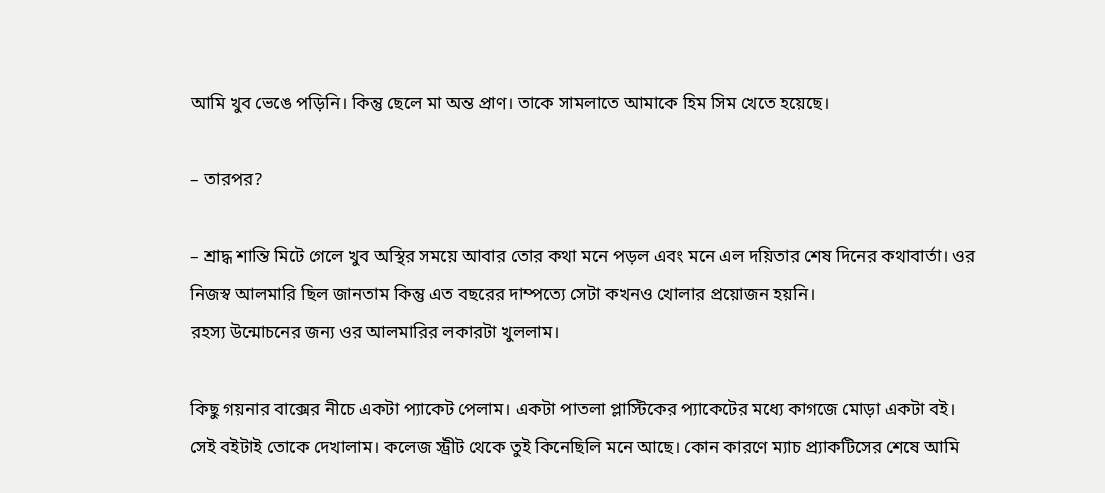আমি খুব ভেঙে পড়িনি। কিন্তু ছেলে মা অন্ত প্রাণ। তাকে সামলাতে আমাকে হিম সিম খেতে হয়েছে।

– তারপর?

– শ্রাদ্ধ শান্তি মিটে গেলে খুব অস্থির সময়ে আবার তোর কথা মনে পড়ল এবং মনে এল দয়িতার শেষ দিনের কথাবার্তা। ওর নিজস্ব আলমারি ছিল জানতাম কিন্তু এত বছরের দাম্পত্যে সেটা কখনও খোলার প্রয়োজন হয়নি।
রহস্য উন্মোচনের জন্য ওর আলমারির লকারটা খুললাম।

কিছু গয়নার বাক্সের নীচে একটা প্যাকেট পেলাম। একটা পাতলা প্লাস্টিকের প্যাকেটের মধ্যে কাগজে মোড়া একটা বই। সেই বইটাই তোকে দেখালাম। কলেজ স্ট্রীট থেকে তুই কিনেছিলি মনে আছে। কোন কারণে ম্যাচ প্র্যাকটিসের শেষে আমি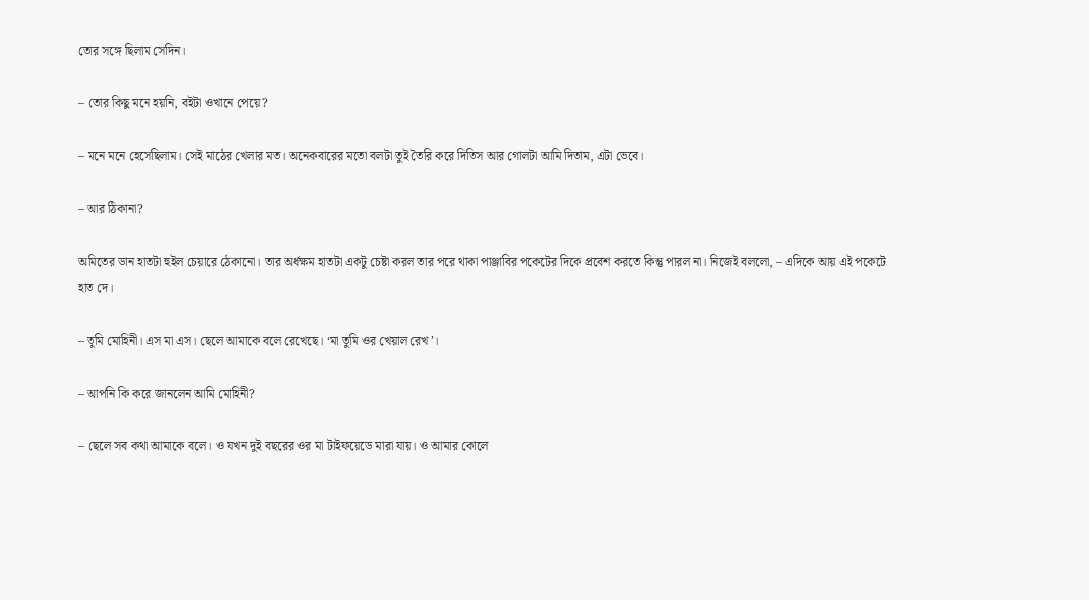তোর সঙ্গে ছিলাম সেদিন।

– তোর কিছু মনে হয়নি, বইটা ওখানে পেয়ে?

– মনে মনে হেসেছিলাম। সেই মাঠের খেলার মত। অনেকবারের মতো বলটা তুই তৈরি করে দিতিস আর গোলটা আমি দিতাম, এটা ভেবে।

– আর ঠিকানা?

অমিতের ডান হাতটা হুইল চেয়ারে ঠেকানো। তার অর্ধক্ষম হাতটা একটু চেষ্টা করল তার পরে থাকা পাঞ্জাবির পকেটের দিকে প্রবেশ করতে কিন্তু পারল না। নিজেই বললো, – এদিকে আয় এই পকেটে হাত দে।

– তুমি মোহিনী। এস মা এস। ছেলে আমাকে বলে রেখেছে। ‘মা তুমি ওর খেয়াল রেখ’।

– আপনি কি করে জানলেন আমি মোহিনী?

– ছেলে সব কথা আমাকে বলে। ও যখন দুই বছরের ওর মা টাইফয়েডে মারা যায়। ও আমার কোলে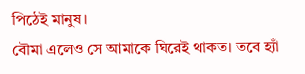পিঠেই মানুষ।
বৌমা এলেও সে আমাকে ঘিরেই থাকত। তবে হ্যাঁ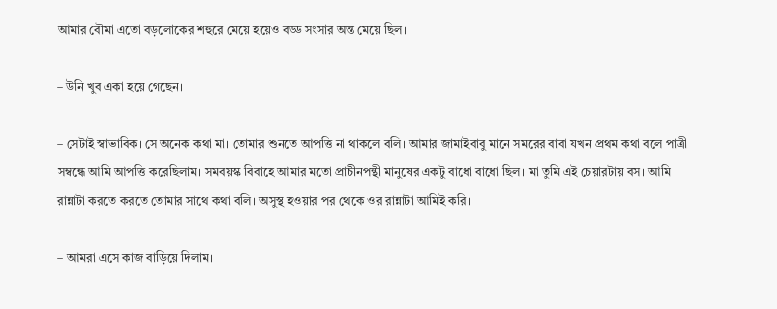আমার বৌমা এতো বড়লোকের শহুরে মেয়ে হয়েও বড্ড সংসার অন্ত মেয়ে ছিল।

– উনি খুব একা হয়ে গেছেন।

– সেটাই স্বাভাবিক। সে অনেক কথা মা। তোমার শুনতে আপত্তি না থাকলে বলি। আমার জামাইবাবু মানে সমরের বাবা যখন প্রথম কথা বলে পাত্রী সম্বন্ধে আমি আপত্তি করেছিলাম। সমবয়স্ক বিবাহে আমার মতো প্রাচীনপন্থী মানুষের একটু বাধো বাধো ছিল। মা তুমি এই চেয়ারটায় বস। আমি রান্নাটা করতে করতে তোমার সাথে কথা বলি। অসুস্থ হওয়ার পর থেকে ওর রান্নাটা আমিই করি।

– আমরা এসে কাজ বাড়িয়ে দিলাম।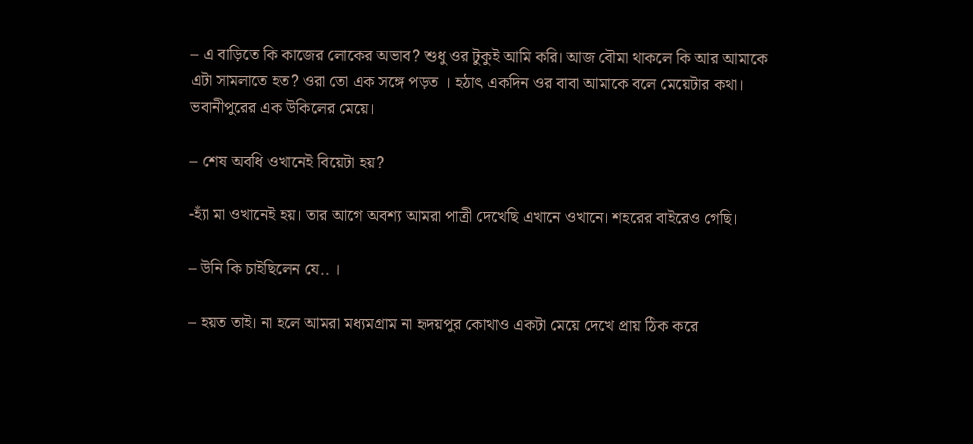– এ বাড়িতে কি কাজের লোকের অভাব? শুধু ওর টুকুই আমি করি। আজ বৌমা থাকলে কি আর আমাকে এটা সামলাতে হত? ওরা তো এক সঙ্গে পড়ত । হঠাৎ একদিন ওর বাবা আমাকে বলে মেয়েটার কথা। ভবানীপুরের এক উকিলের মেয়ে।

– শেষ অবধি ওখানেই বিয়েটা হয়?

-হ্যাঁ মা ওখানেই হয়। তার আগে অবশ্য আমরা পাত্রী দেখেছি এখানে ওখানে। শহরের বাইরেও গেছি।

– উনি কি চাইছিলেন যে.. ।

– হয়ত তাই। না হলে আমরা মধ্যমগ্রাম না হৃদয়পুর কোথাও একটা মেয়ে দেখে প্রায় ঠিক করে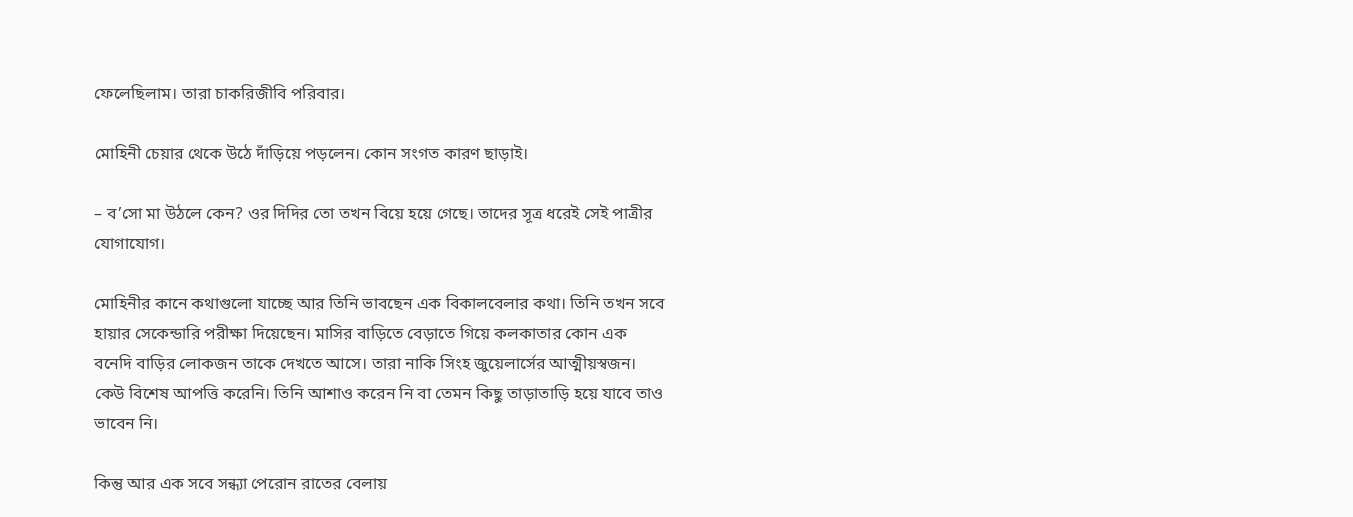ফেলেছিলাম। তারা চাকরিজীবি পরিবার।

মোহিনী চেয়ার থেকে উঠে দাঁড়িয়ে পড়লেন। কোন সংগত কারণ ছাড়াই।

– ব’সো মা উঠলে কেন? ওর দিদির তো তখন বিয়ে হয়ে গেছে। তাদের সূত্র ধরেই সেই পাত্রীর যোগাযোগ।

মোহিনীর কানে কথাগুলো যাচ্ছে আর তিনি ভাবছেন এক বিকালবেলার কথা। তিনি তখন সবে হায়ার সেকেন্ডারি পরীক্ষা দিয়েছেন। মাসির বাড়িতে বেড়াতে গিয়ে কলকাতার কোন এক বনেদি বাড়ির লোকজন তাকে দেখতে আসে। তারা নাকি সিংহ জুয়েলার্সের আত্মীয়স্বজন। কেউ বিশেষ আপত্তি করেনি। তিনি আশাও করেন নি বা তেমন কিছু তাড়াতাড়ি হয়ে যাবে তাও ভাবেন নি।

কিন্তু আর এক সবে সন্ধ্যা পেরোন রাতের বেলায়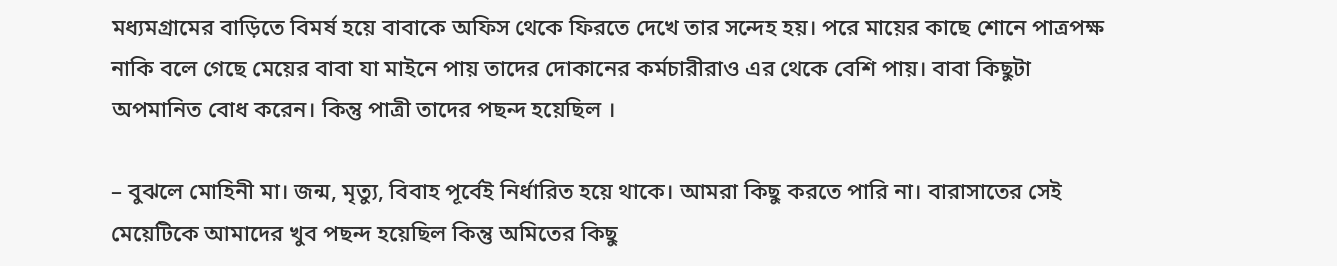মধ্যমগ্রামের বাড়িতে বিমর্ষ হয়ে বাবাকে অফিস থেকে ফিরতে দেখে তার সন্দেহ হয়। পরে মায়ের কাছে শোনে পাত্রপক্ষ নাকি বলে গেছে মেয়ের বাবা যা মাইনে পায় তাদের দোকানের কর্মচারীরাও এর থেকে বেশি পায়। বাবা কিছুটা অপমানিত বোধ করেন। কিন্তু পাত্রী তাদের পছন্দ হয়েছিল ।

– বুঝলে মোহিনী মা। জন্ম, মৃত্যু, বিবাহ পূর্বেই নির্ধারিত হয়ে থাকে। আমরা কিছু করতে পারি না। বারাসাতের সেই মেয়েটিকে আমাদের খুব পছন্দ হয়েছিল কিন্তু অমিতের কিছু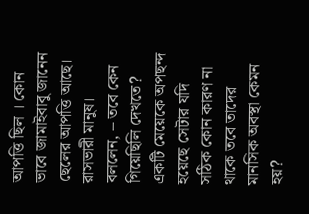আপত্তি ছিল । কোন ভাবে জামাইবাবু জানেন ছেলের আপত্তি আছে। রাসভারী মানুষ। বললেন, – তবে কেন গিয়েছিলি দেখতে? একটি মেয়েকে অপছন্দ হয়েছে সেটার যদি সঠিক কোন কারণ না থাকে তবে তাদের মানসিক অবস্থা কেমন হয়?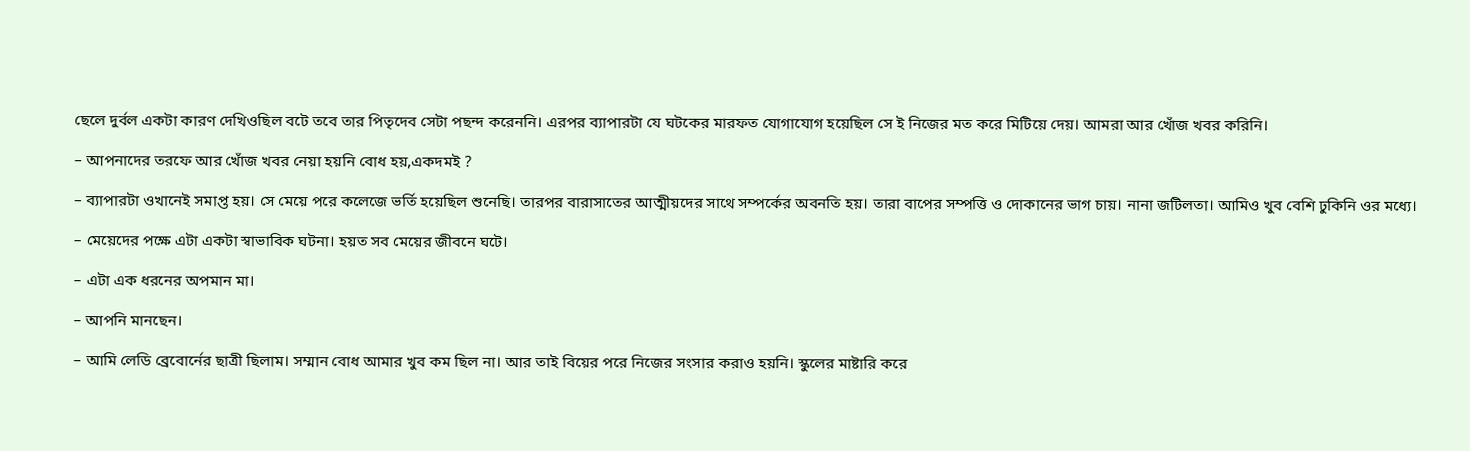ছেলে দুর্বল একটা কারণ দেখিওছিল বটে তবে তার পিতৃদেব সেটা পছন্দ করেননি। এরপর ব্যাপারটা যে ঘটকের মারফত যোগাযোগ হয়েছিল সে ই নিজের মত করে মিটিয়ে দেয়। আমরা আর খোঁজ খবর করিনি।

– আপনাদের তরফে আর খোঁজ খবর নেয়া হয়নি বোধ হয়,একদমই ?

– ব্যাপারটা ওখানেই সমাপ্ত হয়। সে মেয়ে পরে কলেজে ভর্তি হয়েছিল শুনেছি। তারপর বারাসাতের আত্মীয়দের সাথে সম্পর্কের অবনতি হয়। তারা বাপের সম্পত্তি ও দোকানের ভাগ চায়। নানা জটিলতা। আমিও খুব বেশি ঢুকিনি ওর মধ্যে।

– মেয়েদের পক্ষে এটা একটা স্বাভাবিক ঘটনা। হয়ত সব মেয়ের জীবনে ঘটে।

– এটা এক ধরনের অপমান মা।

– আপনি মানছেন।

– আমি লেডি ব্রেবোর্নের ছাত্রী ছিলাম। সম্মান বোধ আমার খুব কম ছিল না। আর তাই বিয়ের পরে নিজের সংসার করাও হয়নি। স্কুলের মাষ্টারি করে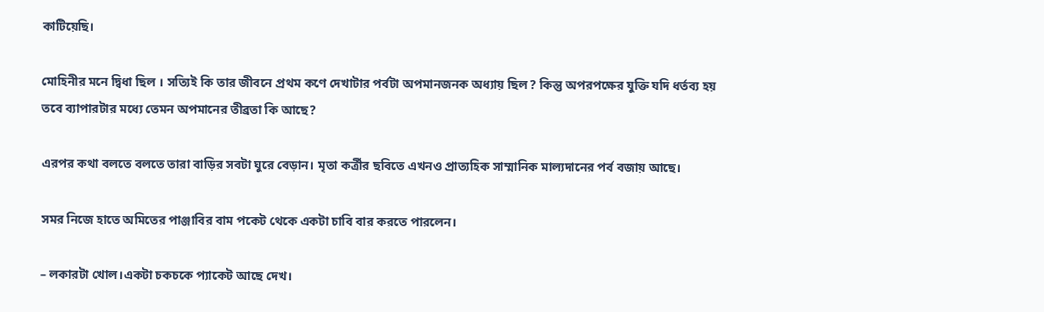কাটিয়েছি।

মোহিনীর মনে দ্বিধা ছিল । সত্যিই কি তার জীবনে প্রথম কণে দেখাটার পর্বটা অপমানজনক অধ্যায় ছিল? কিন্তু অপরপক্ষের যুক্তি যদি ধর্তব্য হয় তবে ব্যাপারটার মধ্যে তেমন অপমানের তীব্রতা কি আছে?

এরপর কথা বলতে বলতে তারা বাড়ির সবটা ঘুরে বেড়ান। মৃতা কর্ত্রীর ছবিতে এখনও প্রাত্যহিক সাম্মানিক মাল্যদানের পর্ব বজায় আছে।

সমর নিজে হাতে অমিতের পাঞ্জাবির বাম পকেট থেকে একটা চাবি বার করতে পারলেন।

– লকারটা খোল।একটা চকচকে প্যাকেট আছে দেখ।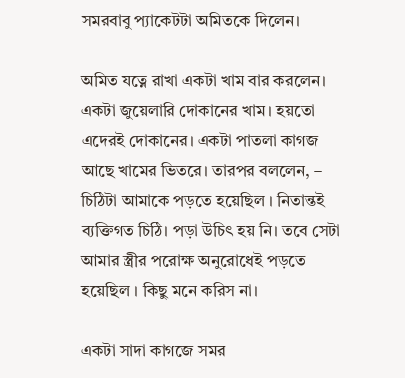সমরবাবু প্যাকেটটা অমিতকে দিলেন।

অমিত যত্নে রাখা একটা খাম বার করলেন। একটা জুয়েলারি দোকানের খাম। হয়তো এদেরই দোকানের। একটা পাতলা কাগজ আছে খামের ভিতরে। তারপর বললেন, – চিঠিটা আমাকে পড়তে হয়েছিল । নিতান্তই ব্যক্তিগত চিঠি। পড়া উচিৎ হয় নি। তবে সেটা আমার স্ত্রীর পরোক্ষ অনুরোধেই পড়তে হয়েছিল । কিছু মনে করিস না।

একটা সাদা কাগজে সমর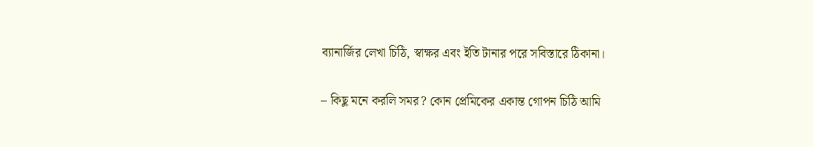ব্যানার্জির লেখা চিঠি, স্বাক্ষর এবং ইতি টানার পরে সবিস্তারে ঠিকানা।

– কিছু মনে করলি সমর? কোন প্রেমিকের একান্ত গোপন চিঠি আমি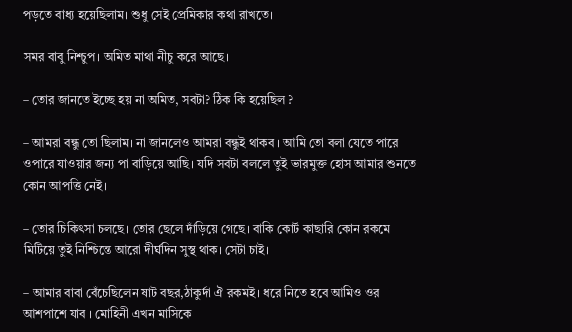পড়তে বাধ্য হয়েছিলাম। শুধু সেই প্রেমিকার কথা রাখতে।

সমর বাবু নিশ্চুপ। অমিত মাথা নীচু করে আছে।

– তোর জানতে ইচ্ছে হয় না অমিত, সবটা? ঠিক কি হয়েছিল ?

– আমরা বন্ধু তো ছিলাম। না জানলেও আমরা বন্ধুই থাকব । আমি তো বলা যেতে পারে ওপারে যাওয়ার জন্য পা বাড়িয়ে আছি। যদি সবটা বললে তুই ভারমুক্ত হোস আমার শুনতে কোন আপত্তি নেই।

– তোর চিকিৎসা চলছে। তোর ছেলে দাঁড়িয়ে গেছে। বাকি কোর্ট কাছারি কোন রকমে মিটিয়ে তুই নিশ্চিন্তে আরো দীর্ঘদিন সুস্থ থাক। সেটা চাই।

– আমার বাবা বেঁচেছিলেন ষাট বছর,ঠাকুর্দা ঐ রকমই। ধরে নিতে হবে আমিও ওর আশপাশে যাব । মোহিনী এখন মাসিকে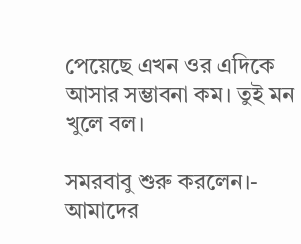পেয়েছে এখন ওর এদিকে আসার সম্ভাবনা কম। তুই মন খুলে বল।

সমরবাবু শুরু করলেন।- আমাদের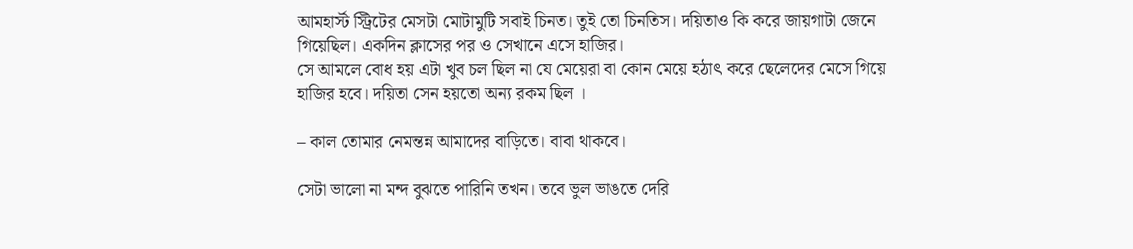আমহার্স্ট স্ট্রিটের মেসটা মোটামুটি সবাই চিনত। তুই তো চিনতিস। দয়িতাও কি করে জায়গাটা জেনে গিয়েছিল। একদিন ক্লাসের পর ও সেখানে এসে হাজির।
সে আমলে বোধ হয় এটা খুব চল ছিল না যে মেয়েরা বা কোন মেয়ে হঠাৎ করে ছেলেদের মেসে গিয়ে হাজির হবে। দয়িতা সেন হয়তো অন্য রকম ছিল ।

– কাল তোমার নেমন্তন্ন আমাদের বাড়িতে। বাবা থাকবে।

সেটা ভালো না মন্দ বুঝতে পারিনি তখন। তবে ভুল ভাঙতে দেরি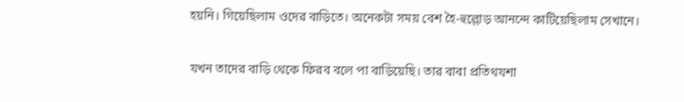হয়নি। গিয়েছিলাম ওদের বাড়িতে। অনেকটা সময় বেশ হৈ-হুল্লোড় আনন্দে কাটিয়েছিলাম সেখানে।

যখন তাদের বাড়ি থেকে ফিরব বলে পা বাড়িয়েছি। তার বাবা প্রতিথযশা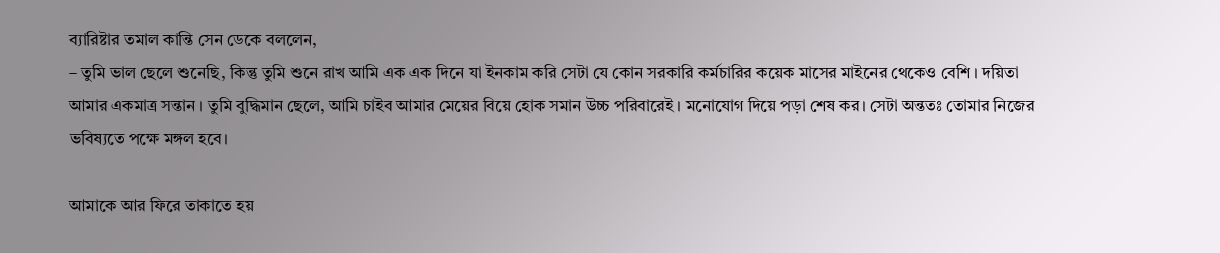ব্যারিষ্টার তমাল কান্তি সেন ডেকে বললেন,
– তুমি ভাল ছেলে শুনেছি, কিন্তু তুমি শুনে রাখ আমি এক এক দিনে যা ইনকাম করি সেটা যে কোন সরকারি কর্মচারির কয়েক মাসের মাইনের থেকেও বেশি । দয়িতা আমার একমাত্র সন্তান । তুমি বুদ্ধিমান ছেলে, আমি চাইব আমার মেয়ের বিয়ে হোক সমান উচ্চ পরিবারেই । মনোযোগ দিয়ে পড়া শেষ কর। সেটা অন্ততঃ তোমার নিজের ভবিষ্যতে পক্ষে মঙ্গল হবে।

আমাকে আর ফিরে তাকাতে হয়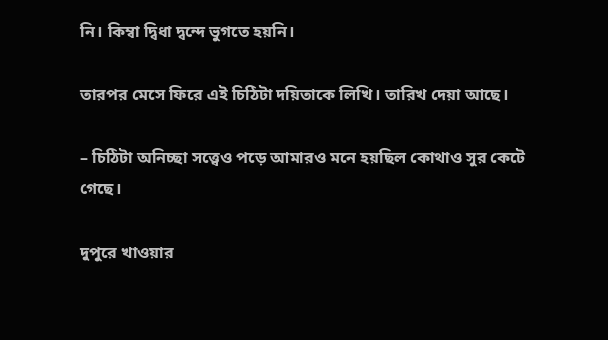নি। কিম্বা দ্বিধা দ্বন্দে ভুগতে হয়নি।

তারপর মেসে ফিরে এই চিঠিটা দয়িতাকে লিখি। তারিখ দেয়া আছে।

– চিঠিটা অনিচ্ছা সত্ত্বেও পড়ে আমারও মনে হয়ছিল কোথাও সুর কেটে গেছে।

দুপুরে খাওয়ার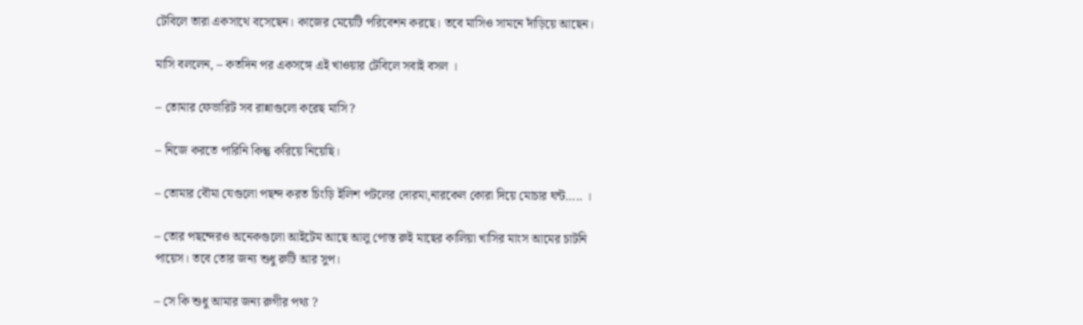টেবিলে তারা একসাথে বসেছেন। কাজের মেয়েটি পরিবেশন করছে। তবে মাসিও সামনে দাঁড়িয়ে আছেন।

মাসি বললেন, – কতদিন পর একসঙ্গে এই খাওয়ার টেবিলে সবাই বসল ।

– তোমার ফেভারিট সব রান্নাগুলো করেছ মাসি?

– নিজে করতে পারিনি কিন্তু করিয়ে নিয়েছি।

– তোমার বৌমা যেগুলো পছন্দ করত চিংড়ি ইলিশ পটলের দোরমা,নারকেল কোরা দিয়ে মোচার ঘন্ট….. ।

– তোর পছন্দেরও অনেকগুলো আইটেম আছে আলু পোস্ত রুই মাছের কালিয়া খাসির মাংস আমের চাটনি পায়েস। তবে তোর জন্য শুধু রুটি আর সুপ।

– সে কি শুধু আমার জন্য রুগীর পথ্য ?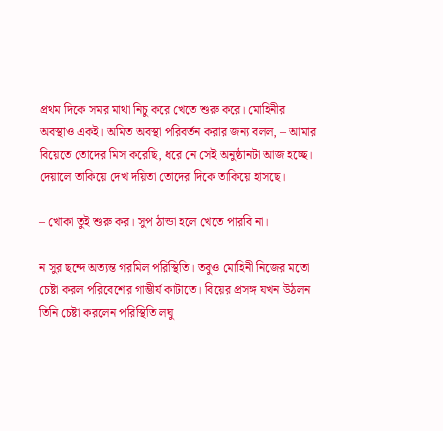প্রথম দিকে সমর মাথা নিচু করে খেতে শুরু করে। মোহিনীর অবস্থাও একই। অমিত অবস্থা পরিবর্তন করার জন্য বলল, – আমার বিয়েতে তোদের মিস করেছি, ধরে নে সেই অনুষ্ঠানটা আজ হচ্ছে। দেয়ালে তাকিয়ে দেখ দয়িতা তোদের দিকে তাকিয়ে হাসছে।

– খোকা তুই শুরু কর। সুপ ঠান্ডা হলে খেতে পারবি না।

ন সুর ছন্দে অত্যন্ত গরমিল পরিস্থিতি। তবুও মোহিনী নিজের মতো চেষ্টা করল পরিবেশের গাম্ভীর্য কাটাতে। বিয়ের প্রসঙ্গ যখন উঠলন তিনি চেষ্টা করলেন পরিস্থিতি লঘু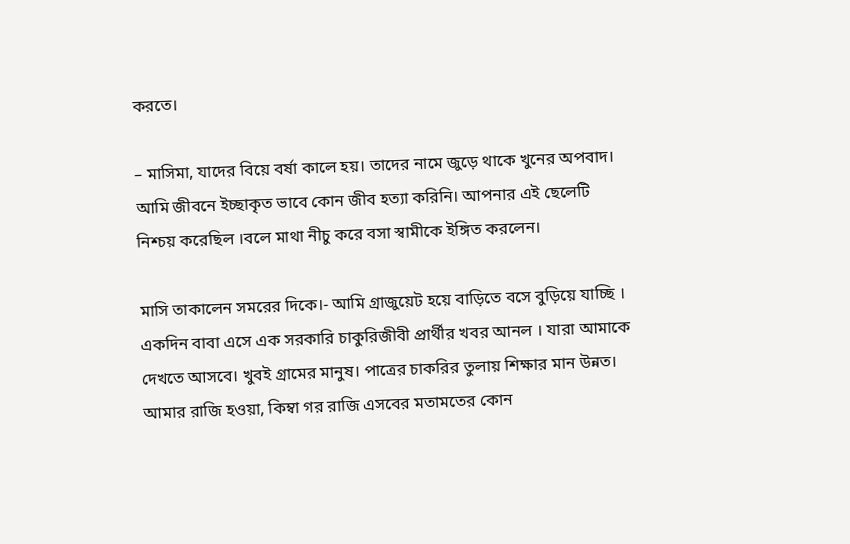করতে।

– মাসিমা, যাদের বিয়ে বর্ষা কালে হয়। তাদের নামে জুড়ে থাকে খুনের অপবাদ। আমি জীবনে ইচ্ছাকৃত ভাবে কোন জীব হত্যা করিনি। আপনার এই ছেলেটি নিশ্চয় করেছিল ।বলে মাথা নীচু করে বসা স্বামীকে ইঙ্গিত করলেন।

মাসি তাকালেন সমরের দিকে।- আমি গ্রাজুয়েট হয়ে বাড়িতে বসে বুড়িয়ে যাচ্ছি । একদিন বাবা এসে এক সরকারি চাকুরিজীবী প্রার্থীর খবর আনল । যারা আমাকে দেখতে আসবে। খুবই গ্রামের মানুষ। পাত্রের চাকরির তুলায় শিক্ষার মান উন্নত। আমার রাজি হওয়া, কিম্বা গর রাজি এসবের মতামতের কোন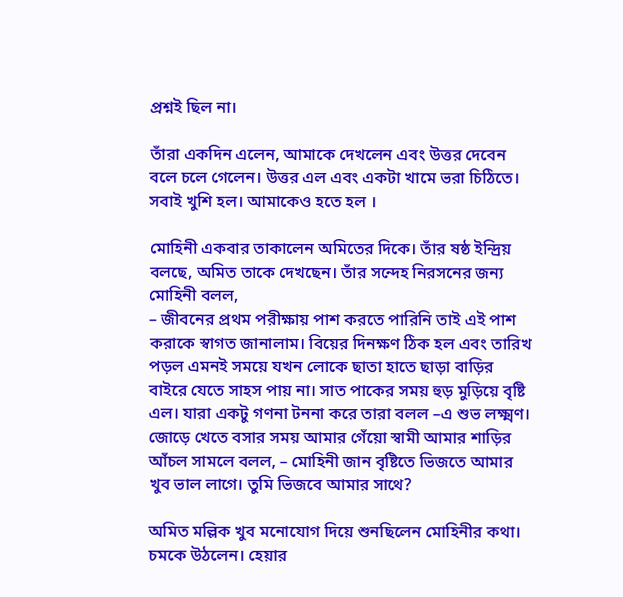প্রশ্নই ছিল না।

তাঁরা একদিন এলেন, আমাকে দেখলেন এবং উত্তর দেবেন বলে চলে গেলেন। উত্তর এল এবং একটা খামে ভরা চিঠিতে। সবাই খুশি হল। আমাকেও হতে হল ।

মোহিনী একবার তাকালেন অমিতের দিকে। তাঁর ষষ্ঠ ইন্দ্রিয় বলছে, অমিত তাকে দেখছেন। তাঁর সন্দেহ নিরসনের জন্য মোহিনী বলল,
– জীবনের প্রথম পরীক্ষায় পাশ করতে পারিনি তাই এই পাশ করাকে স্বাগত জানালাম। বিয়ের দিনক্ষণ ঠিক হল এবং তারিখ পড়ল এমনই সময়ে যখন লোকে ছাতা হাতে ছাড়া বাড়ির বাইরে যেতে সাহস পায় না। সাত পাকের সময় হুড় মুড়িয়ে বৃষ্টি এল। যারা একটু গণনা টননা করে তারা বলল –এ শুভ লক্ষ্মণ। জোড়ে খেতে বসার সময় আমার গেঁয়ো স্বামী আমার শাড়ির আঁচল সামলে বলল, – মোহিনী জান বৃষ্টিতে ভিজতে আমার খুব ভাল লাগে। তুমি ভিজবে আমার সাথে?

অমিত মল্লিক খুব মনোযোগ দিয়ে শুনছিলেন মোহিনীর কথা। চমকে উঠলেন। হেয়ার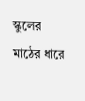স্কুলের মাঠের ধারে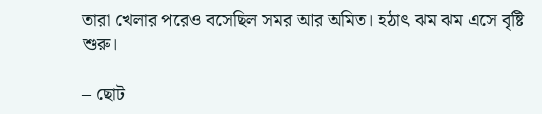তারা খেলার পরেও বসেছিল সমর আর অমিত। হঠাৎ ঝম ঝম এসে বৃষ্টি শুরু।

– ছোট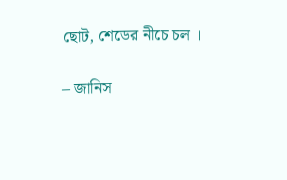ছোট, শেডের নীচে চল ।

– জানিস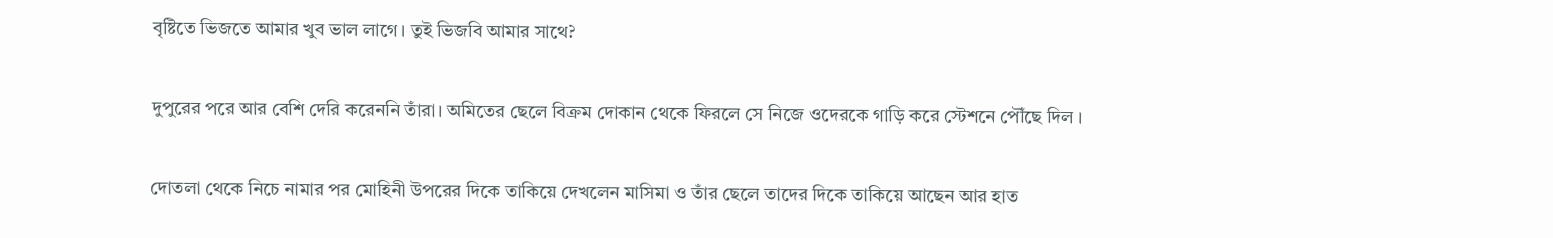বৃষ্টিতে ভিজতে আমার খুব ভাল লাগে। তুই ভিজবি আমার সাথে?

দুপুরের পরে আর বেশি দেরি করেননি তাঁরা। অমিতের ছেলে বিক্রম দোকান থেকে ফিরলে সে নিজে ওদেরকে গাড়ি করে স্টেশনে পৌঁছে দিল ।

দোতলা থেকে নিচে নামার পর মোহিনী উপরের দিকে তাকিয়ে দেখলেন মাসিমা ও তাঁর ছেলে তাদের দিকে তাকিয়ে আছেন আর হাত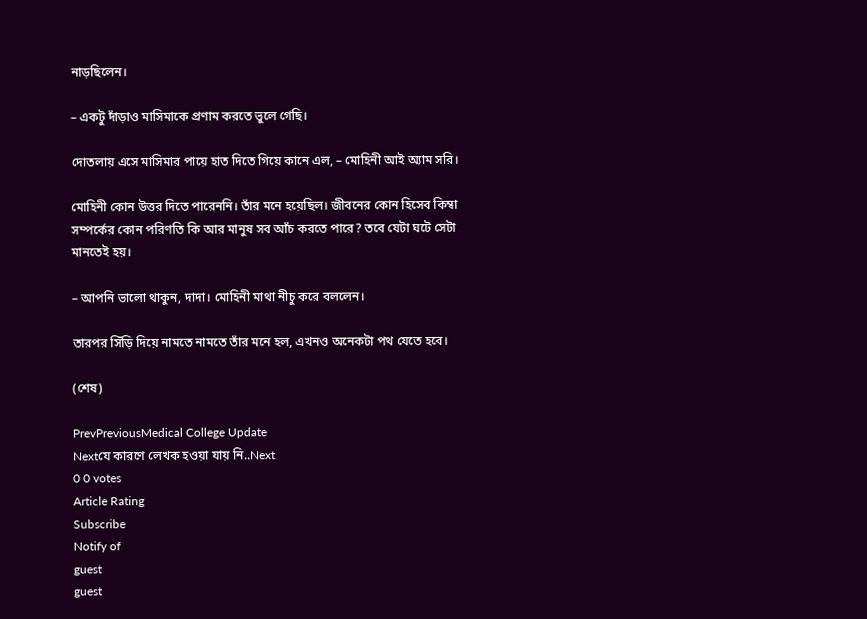নাড়ছিলেন।

– একটু দাঁড়াও মাসিমাকে প্রণাম করতে ভুলে গেছি।

দোতলায় এসে মাসিমার পায়ে হাত দিতে গিয়ে কানে এল, – মোহিনী আই অ্যাম সরি।

মোহিনী কোন উত্তর দিতে পারেননি। তাঁর মনে হয়েছিল। জীবনের কোন হিসেব কিম্বা সম্পর্কের কোন পরিণতি কি আর মানুষ সব আঁচ করতে পারে? তবে যেটা ঘটে সেটা মানতেই হয়।

– আপনি ভালো থাকুন, দাদা। মোহিনী মাথা নীচু করে বললেন।

তারপর সিঁড়ি দিয়ে নামতে নামতে তাঁর মনে হল, এখনও অনেকটা পথ যেতে হবে।

(শেষ)

PrevPreviousMedical College Update
Nextযে কারণে লেখক হওয়া যায় নি..Next
0 0 votes
Article Rating
Subscribe
Notify of
guest
guest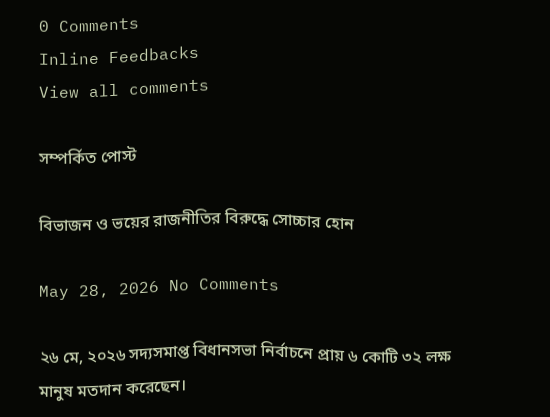0 Comments
Inline Feedbacks
View all comments

সম্পর্কিত পোস্ট

বিভাজন ও ভয়ের রাজনীতির বিরুদ্ধে সোচ্চার হোন

May 28, 2026 No Comments

২৬ মে, ২০২৬ সদ্যসমাপ্ত বিধানসভা নির্বাচনে প্রায় ৬ কোটি ৩২ লক্ষ মানুষ মতদান করেছেন।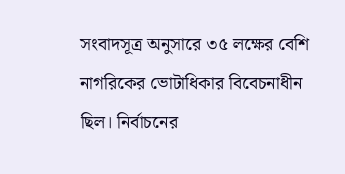সংবাদসূত্র অনুসারে ৩৫ লক্ষের বেশি নাগরিকের ভোটাধিকার বিবেচনাধীন ছিল। নির্বাচনের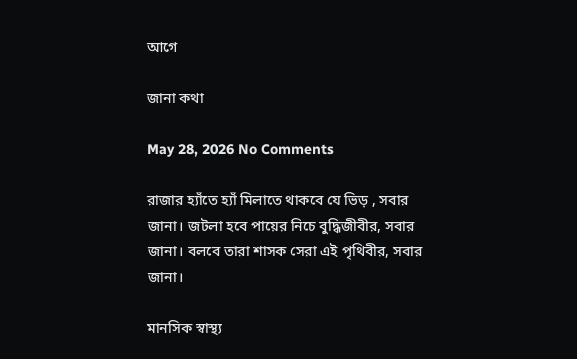আগে

জানা কথা

May 28, 2026 No Comments

রাজার হ‍্যাঁতে হ‍্যাঁ মিলাতে থাকবে যে ভিড় , সবার জানা। জটলা হবে পায়ের নিচে বুদ্ধিজীবীর, সবার জানা। বলবে তারা শাসক সেরা এই পৃথিবীর, সবার জানা।

মানসিক স্বাস্থ্য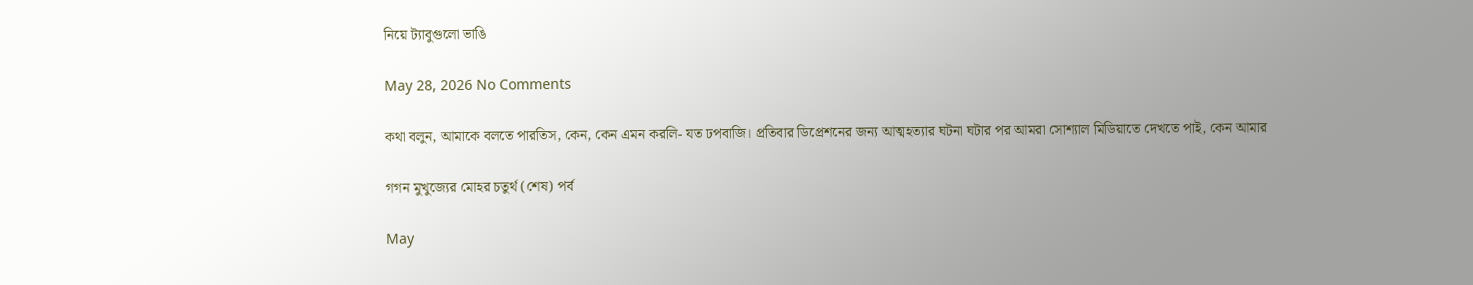নিয়ে ট্যাবুগুলো ভাঙি

May 28, 2026 No Comments

কথা বলুন, আমাকে বলতে পারতিস, কেন, কেন এমন করলি- যত ঢপবাজি। প্রতিবার ডিপ্রেশনের জন্য আত্মহত্যার ঘটনা ঘটার পর আমরা সোশ্যাল মিডিয়াতে দেখতে পাই, কেন আমার

গগন মুখুজ্যের মোহর চতুর্থ (শেষ) পর্ব

May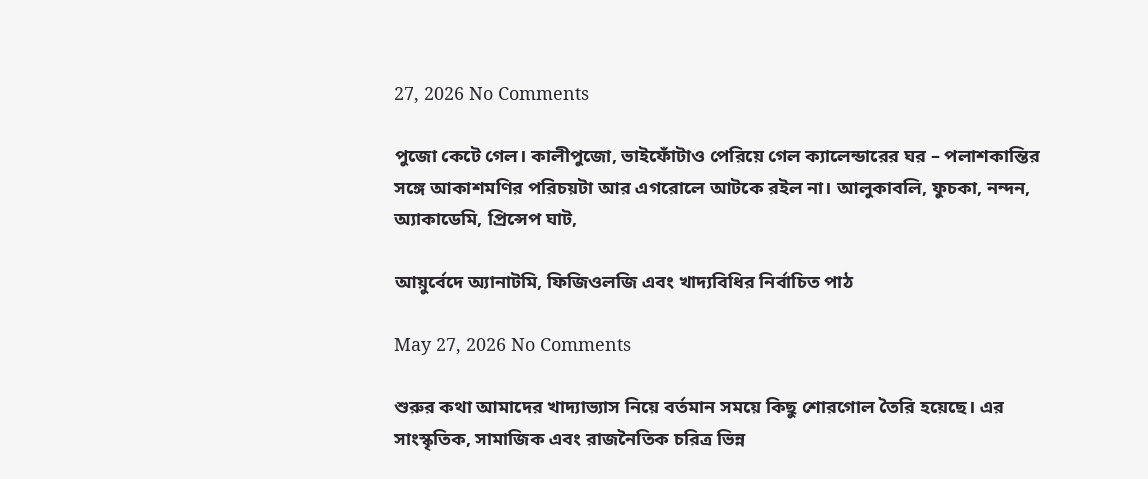27, 2026 No Comments

পুজো কেটে গেল। কালীপুজো, ভাইফোঁটাও পেরিয়ে গেল ক্যালেন্ডারের ঘর – পলাশকান্তির সঙ্গে আকাশমণির পরিচয়টা আর এগরোলে আটকে রইল না। আলুকাবলি, ফুচকা, নন্দন, অ্যাকাডেমি, প্রিন্সেপ ঘাট,

আয়ুর্বেদে অ্যানাটমি, ফিজিওলজি এবং খাদ্যবিধির নির্বাচিত পাঠ

May 27, 2026 No Comments

শুরুর কথা আমাদের খাদ্যাভ্যাস নিয়ে বর্তমান সময়ে কিছু শোরগোল তৈরি হয়েছে। এর সাংস্কৃতিক, সামাজিক এবং রাজনৈতিক চরিত্র ভিন্ন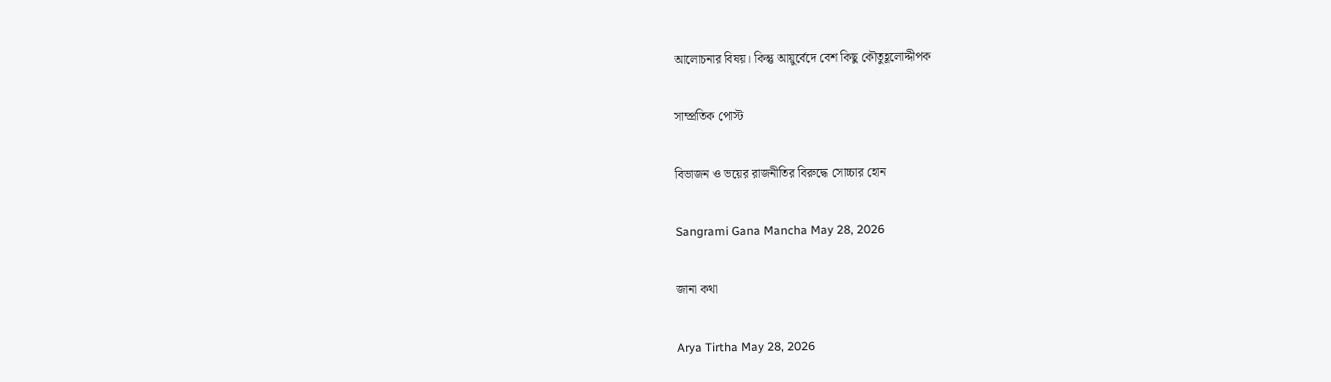আলোচনার বিষয়। কিন্তু আয়ুর্বেদে বেশ কিছু কৌতুহূলোদ্দীপক

সাম্প্রতিক পোস্ট

বিভাজন ও ভয়ের রাজনীতির বিরুদ্ধে সোচ্চার হোন

Sangrami Gana Mancha May 28, 2026

জানা কথা

Arya Tirtha May 28, 2026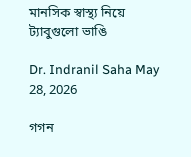মানসিক স্বাস্থ্য নিয়ে ট্যাবুগুলো ভাঙি

Dr. Indranil Saha May 28, 2026

গগন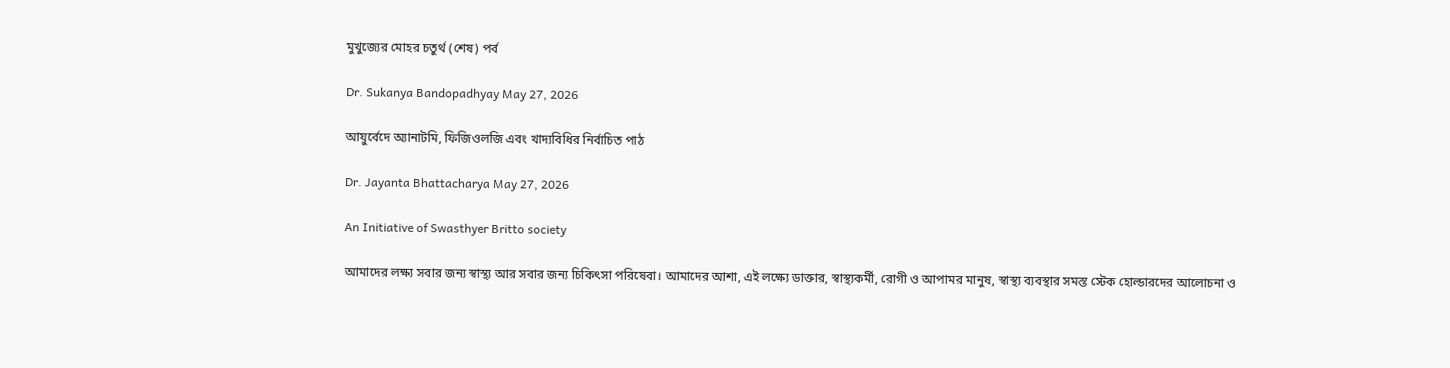মুখুজ্যের মোহর চতুর্থ (শেষ) পর্ব

Dr. Sukanya Bandopadhyay May 27, 2026

আয়ুর্বেদে অ্যানাটমি, ফিজিওলজি এবং খাদ্যবিধির নির্বাচিত পাঠ

Dr. Jayanta Bhattacharya May 27, 2026

An Initiative of Swasthyer Britto society

আমাদের লক্ষ্য সবার জন্য স্বাস্থ্য আর সবার জন্য চিকিৎসা পরিষেবা। আমাদের আশা, এই লক্ষ্যে ডাক্তার, স্বাস্থ্যকর্মী, রোগী ও আপামর মানুষ, স্বাস্থ্য ব্যবস্থার সমস্ত স্টেক হোল্ডারদের আলোচনা ও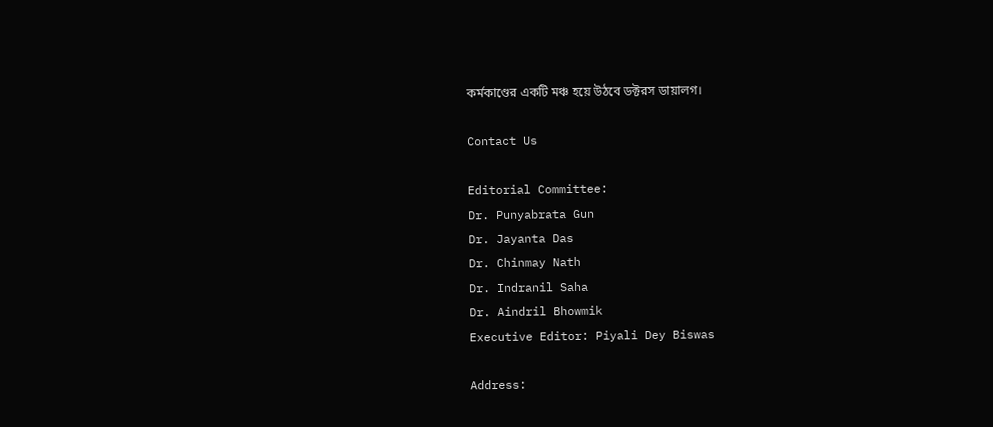কর্মকাণ্ডের একটি মঞ্চ হয়ে উঠবে ডক্টরস ডায়ালগ।

Contact Us

Editorial Committee:
Dr. Punyabrata Gun
Dr. Jayanta Das
Dr. Chinmay Nath
Dr. Indranil Saha
Dr. Aindril Bhowmik
Executive Editor: Piyali Dey Biswas

Address: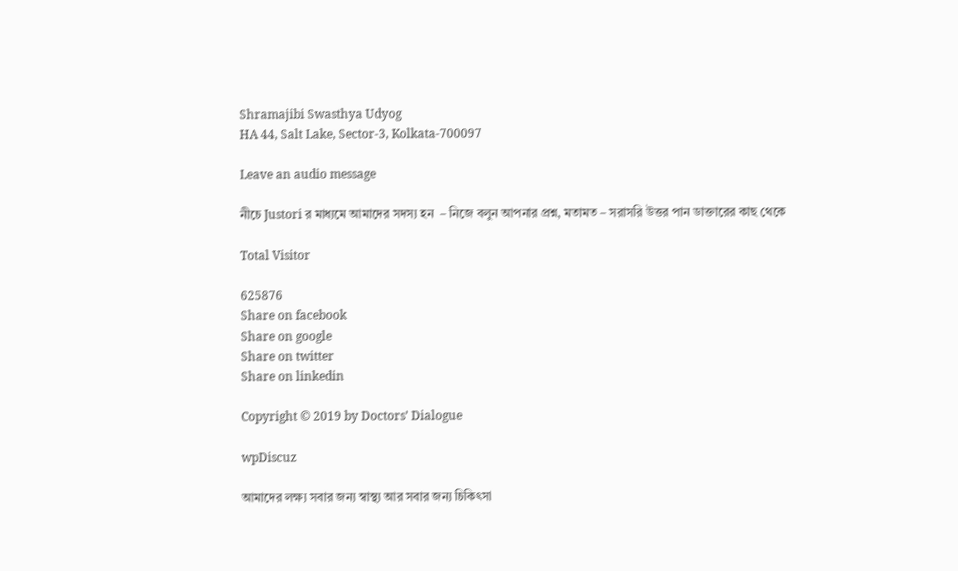Shramajibi Swasthya Udyog
HA 44, Salt Lake, Sector-3, Kolkata-700097

Leave an audio message

নীচে Justori র মাধ্যমে আমাদের সদস্য হন  – নিজে বলুন আপনার প্রশ্ন, মতামত – সরাসরি উত্তর পান ডাক্তারের কাছ থেকে

Total Visitor

625876
Share on facebook
Share on google
Share on twitter
Share on linkedin

Copyright © 2019 by Doctors’ Dialogue

wpDiscuz

আমাদের লক্ষ্য সবার জন্য স্বাস্থ্য আর সবার জন্য চিকিৎসা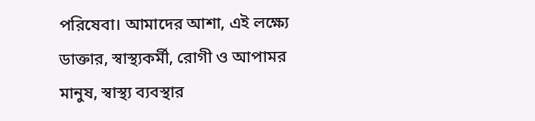পরিষেবা। আমাদের আশা, এই লক্ষ্যে ডাক্তার, স্বাস্থ্যকর্মী, রোগী ও আপামর মানুষ, স্বাস্থ্য ব্যবস্থার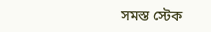সমস্ত স্টেক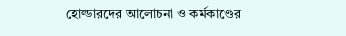হোল্ডারদের আলোচনা ও কর্মকাণ্ডের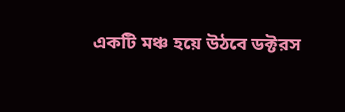একটি মঞ্চ হয়ে উঠবে ডক্টরস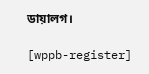ডায়ালগ।

[wppb-register]